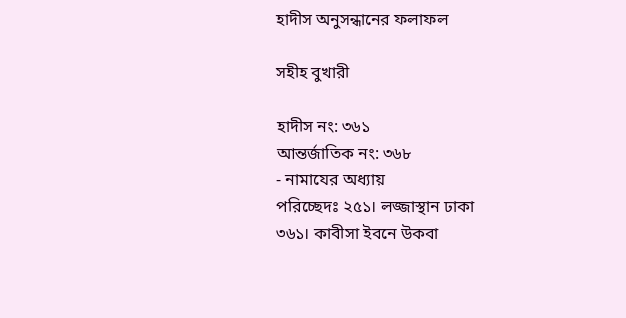হাদীস অনুসন্ধানের ফলাফল

সহীহ বুখারী

হাদীস নং: ৩৬১
আন্তর্জাতিক নং: ৩৬৮
- নামাযের অধ্যায়
পরিচ্ছেদঃ ২৫১। লজ্জাস্থান ঢাকা
৩৬১। কাবীসা ইবনে উকবা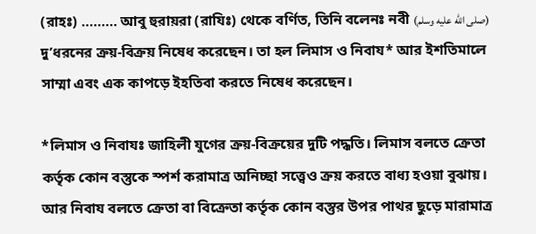(রাহঃ) ......... আবু হুরায়রা (রাযিঃ) থেকে বর্ণিত, তিনি বলেনঃ নবী (صلى الله عليه وسلم) দু’ধরনের ক্রয়-বিক্রয় নিষেধ করেছেন। তা হল লিমাস ও নিবায* আর ইশতিমালে সাম্মা এবং এক কাপড়ে ইহতিবা করতে নিষেধ করেছেন।

*লিমাস ও নিবাযঃ জাহিলী যুগের ক্রয়-বিক্রয়ের দুটি পদ্ধতি। লিমাস বলতে ক্রেতা কর্তৃক কোন বস্তুকে স্পর্শ করামাত্র অনিচ্ছা সত্ত্বেও ক্রয় করতে বাধ্য হওয়া বুঝায়। আর নিবায বলতে ক্রেতা বা বিক্রেতা কর্তৃক কোন বস্তুর উপর পাথর ছুড়ে মারামাত্র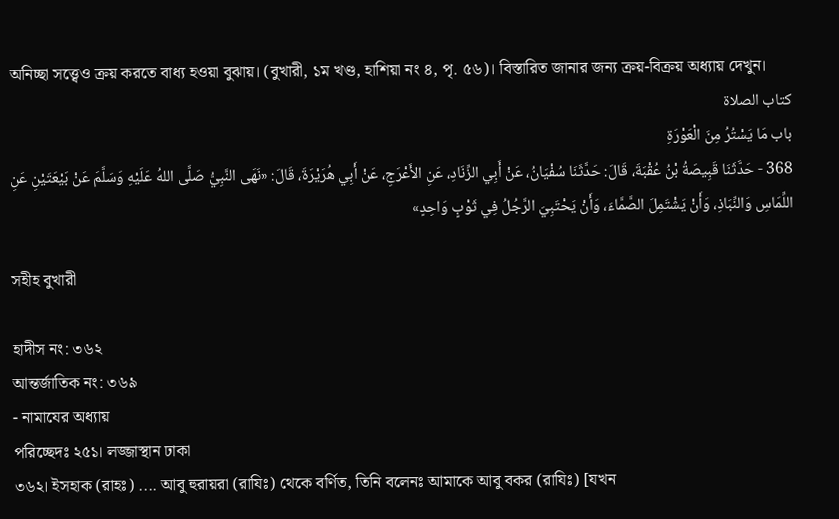অনিচ্ছা সত্ত্বেও ক্রয় করতে বাধ্য হওয়া বুঝায়। (বুখারী, ১ম খণ্ড, হাশিয়া নং ৪, পৃ. ৫৬)। বিস্তারিত জানার জন্য ক্রয়-বিক্রয় অধ্যায় দেখুন।
كتاب الصلاة
باب مَا يَسْتُرُ مِنَ الْعَوْرَةِ
368 - حَدَّثَنَا قَبِيصَةُ بْنُ عُقْبَةَ، قَالَ: حَدَّثَنَا سُفْيَانُ، عَنْ أَبِي الزِّنَادِ، عَنِ الأَعْرَجِ، عَنْ أَبِي هُرَيْرَةَ، قَالَ: «نَهَى النَّبِيُّ صَلَّى اللهُ عَلَيْهِ وَسَلَّمَ عَنْ بَيْعَتَيْنِ عَنِ اللِّمَاسِ وَالنِّبَاذِ، وَأَنْ يَشْتَمِلَ الصَّمَّاءَ، وَأَنْ يَحْتَبِيَ الرَّجُلُ فِي ثَوْبٍ وَاحِدٍ»

সহীহ বুখারী

হাদীস নং: ৩৬২
আন্তর্জাতিক নং: ৩৬৯
- নামাযের অধ্যায়
পরিচ্ছেদঃ ২৫১। লজ্জাস্থান ঢাকা
৩৬২। ইসহাক (রাহঃ) .... আবু হুরায়রা (রাযিঃ) থেকে বর্ণিত, তিনি বলেনঃ আমাকে আবু বকর (রাযিঃ) [যখন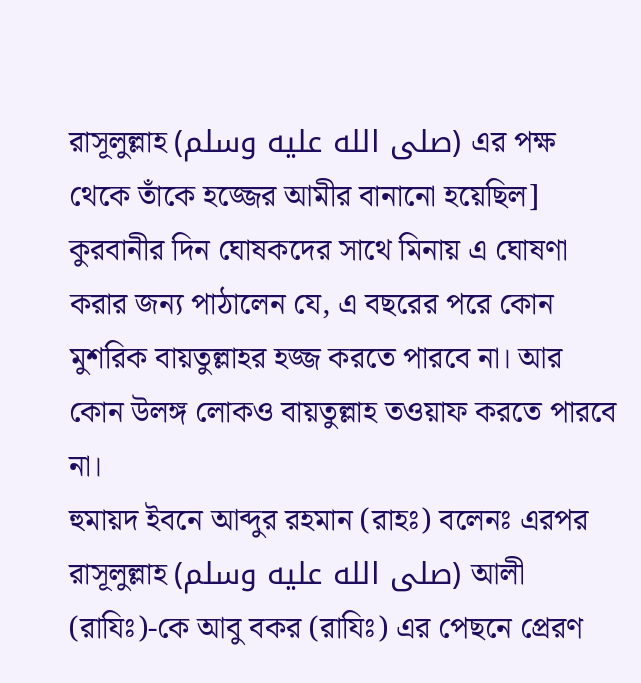রাসূলুল্লাহ (صلى الله عليه وسلم) এর পক্ষ থেকে তাঁকে হজ্জের আমীর বানানো হয়েছিল] কুরবানীর দিন ঘোষকদের সাথে মিনায় এ ঘোষণা করার জন্য পাঠালেন যে, এ বছরের পরে কোন মুশরিক বায়তুল্লাহর হজ্জ করতে পারবে না। আর কোন উলঙ্গ লোকও বায়তুল্লাহ তওয়াফ করতে পারবে না।
হুমায়দ ইবনে আব্দুর রহমান (রাহঃ) বলেনঃ এরপর রাসূলুল্লাহ (صلى الله عليه وسلم) আলী (রাযিঃ)-কে আবু বকর (রাযিঃ) এর পেছনে প্রেরণ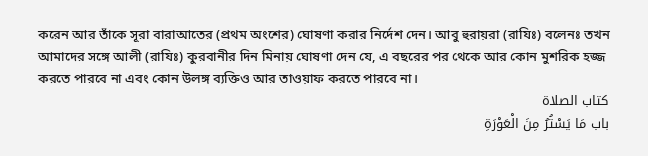করেন আর তাঁকে সূরা বারাআতের (প্রথম অংশের) ঘোষণা করার নির্দেশ দেন। আবু হুরায়রা (রাযিঃ) বলেনঃ তখন আমাদের সঙ্গে আলী (রাযিঃ) কুরবানীর দিন মিনায় ঘোষণা দেন যে, এ বছরের পর থেকে আর কোন মুশরিক হজ্জ করতে পারবে না এবং কোন উলঙ্গ ব্যক্তিও আর তাওয়াফ করতে পারবে না।
كتاب الصلاة
باب مَا يَسْتُرُ مِنَ الْعَوْرَةِ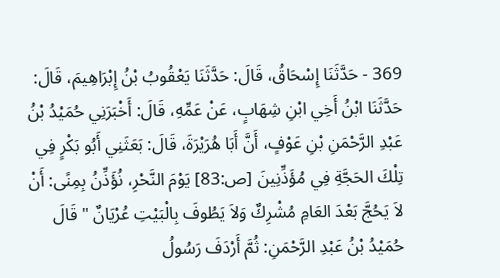369 - حَدَّثَنَا إِسْحَاقُ، قَالَ: حَدَّثَنَا يَعْقُوبُ بْنُ إِبْرَاهِيمَ، قَالَ: حَدَّثَنَا ابْنُ أَخِي ابْنِ شِهَابٍ، عَنْ عَمِّهِ، قَالَ: أَخْبَرَنِي حُمَيْدُ بْنُ عَبْدِ الرَّحْمَنِ بْنِ عَوْفٍ، أَنَّ أَبَا هُرَيْرَةَ، قَالَ: بَعَثَنِي أَبُو بَكْرٍ فِي تِلْكَ الحَجَّةِ فِي مُؤَذِّنِينَ [ص:83] يَوْمَ النَّحْرِ، نُؤَذِّنُ بِمِنًى: أَنْ لاَ يَحُجَّ بَعْدَ العَامِ مُشْرِكٌ وَلاَ يَطُوفَ بِالْبَيْتِ عُرْيَانٌ " قَالَ حُمَيْدُ بْنُ عَبْدِ الرَّحْمَنِ: ثُمَّ أَرْدَفَ رَسُولُ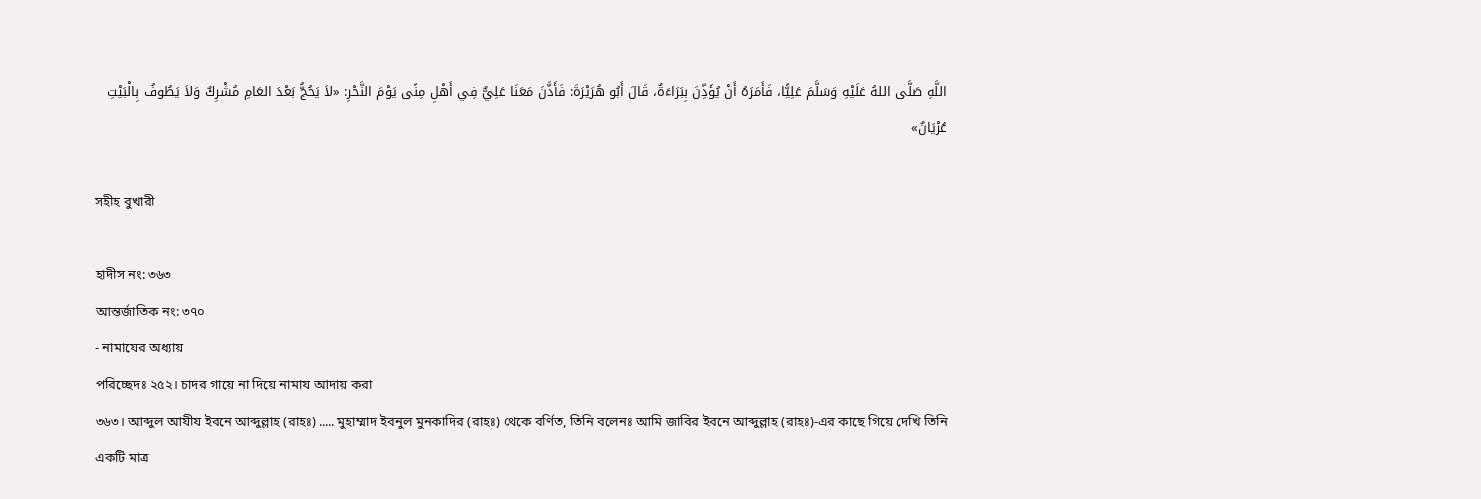اللَّهِ صَلَّى اللهُ عَلَيْهِ وَسَلَّمَ عَلِيًّا، فَأَمَرَهُ أَنْ يُؤَذِّنَ بِبَرَاءَةٌ، قَالَ أَبُو هُرَيْرَةَ: فَأَذَّنَ مَعَنَا عَلِيٌّ فِي أَهْلِ مِنًى يَوْمَ النَّحْرِ: «لاَ يَحُجُّ بَعْدَ العَامِ مُشْرِكٌ وَلاَ يَطُوفُ بِالْبَيْتِ عُرْيَانٌ»

সহীহ বুখারী

হাদীস নং: ৩৬৩
আন্তর্জাতিক নং: ৩৭০
- নামাযের অধ্যায়
পরিচ্ছেদঃ ২৫২। চাদর গায়ে না দিয়ে নামায আদায় করা
৩৬৩। আব্দুল আযীয ইবনে আব্দুল্লাহ (রাহঃ) ..... মুহাম্মাদ ইবনুল মুনকাদির (রাহঃ) থেকে বর্ণিত, তিনি বলেনঃ আমি জাবির ইবনে আব্দুল্লাহ (রাহঃ)-এর কাছে গিয়ে দেখি তিনি একটি মাত্র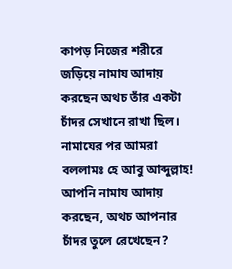কাপড় নিজের শরীরে জড়িয়ে নামায আদায় করছেন অথচ তাঁর একটা চাঁদর সেখানে রাখা ছিল। নামাযের পর আমরা বললামঃ হে আবু আব্দুল্লাহ! আপনি নামায আদায় করছেন, অথচ আপনার চাঁদর তুলে রেখেছেন?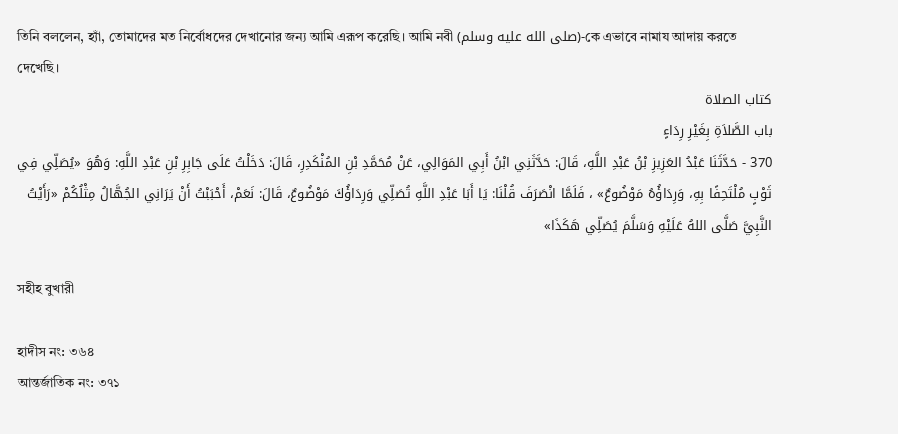তিনি বললেন, হ্যাঁ, তোমাদের মত নির্বোধদের দেখানোর জন্য আমি এরূপ করেছি। আমি নবী (صلى الله عليه وسلم)-কে এভাবে নামায আদায় করতে দেখেছি।
كتاب الصلاة
باب الصَّلاَةِ بِغَيْرِ رِدَاءٍ
370 - حَدَّثَنَا عَبْدُ العَزِيزِ بْنُ عَبْدِ اللَّهِ، قَالَ: حَدَّثَنِي ابْنُ أَبِي المَوَالِي، عَنْ مُحَمَّدِ بْنِ المُنْكَدِرِ، قَالَ: دَخَلْتُ عَلَى جَابِرِ بْنِ عَبْدِ اللَّهِ: وَهُوَ «يُصَلِّي فِي ثَوْبٍ مُلْتَحِفًا بِهِ، وَرِدَاؤُهُ مَوْضُوعٌ» ، فَلَمَّا انْصَرَفَ قُلْنَا: يَا أَبَا عَبْدِ اللَّهِ تُصَلِّي وَرِدَاؤُكَ مَوْضُوعٌ، قَالَ: نَعَمْ، أَحْبَبْتُ أَنْ يَرَانِي الجُهَّالُ مِثْلُكُمْ «رَأَيْتُ النَّبِيَّ صَلَّى اللهُ عَلَيْهِ وَسَلَّمَ يُصَلِّي هَكَذَا»

সহীহ বুখারী

হাদীস নং: ৩৬৪
আন্তর্জাতিক নং: ৩৭১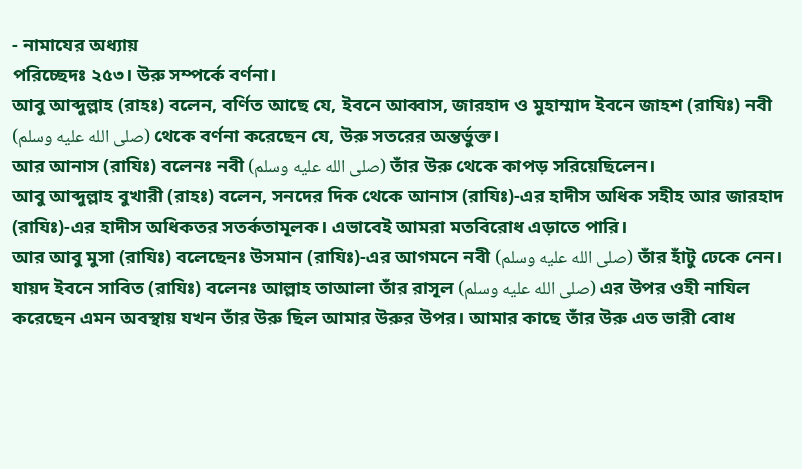- নামাযের অধ্যায়
পরিচ্ছেদঃ ২৫৩। উরু সম্পর্কে বর্ণনা।
আবু আব্দুল্লাহ (রাহঃ) বলেন, বর্ণিত আছে যে, ইবনে আব্বাস, জারহাদ ও মুহাম্মাদ ইবনে জাহশ (রাযিঃ) নবী (صلى الله عليه وسلم) থেকে বর্ণনা করেছেন যে, উরু সতরের অন্তর্ভুক্ত।
আর আনাস (রাযিঃ) বলেনঃ নবী (صلى الله عليه وسلم) তাঁর উরু থেকে কাপড় সরিয়েছিলেন।
আবু আব্দুল্লাহ বুখারী (রাহঃ) বলেন, সনদের দিক থেকে আনাস (রাযিঃ)-এর হাদীস অধিক সহীহ আর জারহাদ (রাযিঃ)-এর হাদীস অধিকতর সতর্কতামূলক। এভাবেই আমরা মতবিরোধ এড়াতে পারি।
আর আবু মুসা (রাযিঃ) বলেছেনঃ উসমান (রাযিঃ)-এর আগমনে নবী (صلى الله عليه وسلم) তাঁর হাঁটু ঢেকে নেন।
যায়দ ইবনে সাবিত (রাযিঃ) বলেনঃ আল্লাহ তাআলা তাঁর রাসূল (صلى الله عليه وسلم) এর উপর ওহী নাযিল করেছেন এমন অবস্থায় যখন তাঁর উরু ছিল আমার উরুর উপর। আমার কাছে তাঁর উরু এত ভারী বোধ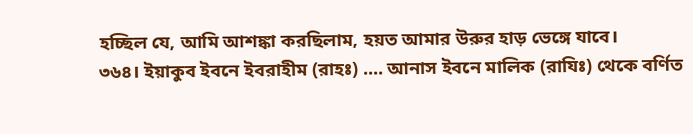হচ্ছিল যে, আমি আশঙ্কা করছিলাম, হয়ত আমার উরুর হাড় ভেঙ্গে যাবে।
৩৬৪। ইয়াকুব ইবনে ইবরাহীম (রাহঃ) .... আনাস ইবনে মালিক (রাযিঃ) থেকে বর্ণিত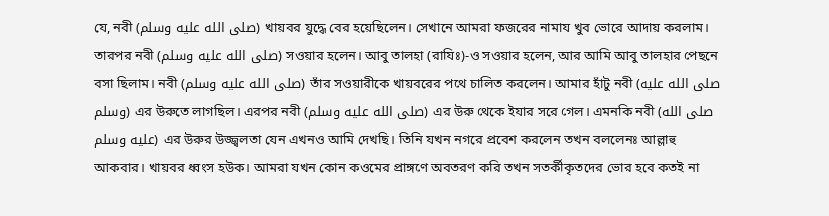যে, নবী (صلى الله عليه وسلم) খায়বর যুদ্ধে বের হয়েছিলেন। সেখানে আমরা ফজরের নামায খুব ভোরে আদায় করলাম। তারপর নবী (صلى الله عليه وسلم) সওয়ার হলেন। আবু তালহা (রাযিঃ)-ও সওয়ার হলেন, আর আমি আবু তালহার পেছনে বসা ছিলাম। নবী (صلى الله عليه وسلم) তাঁর সওয়ারীকে খায়বরের পথে চালিত করলেন। আমার হাঁটু নবী (صلى الله عليه وسلم) এর উরুতে লাগছিল। এরপর নবী (صلى الله عليه وسلم) এর উরু থেকে ইযার সরে গেল। এমনকি নবী (صلى الله عليه وسلم) এর উরুর উজ্জ্বলতা যেন এখনও আমি দেখছি। তিনি যখন নগরে প্রবেশ করলেন তখন বললেনঃ আল্লাহু আকবার। খায়বর ধ্বংস হউক। আমরা যখন কোন কওমের প্রাঙ্গণে অবতরণ করি তখন সতর্কীকৃতদের ভোর হবে কতই না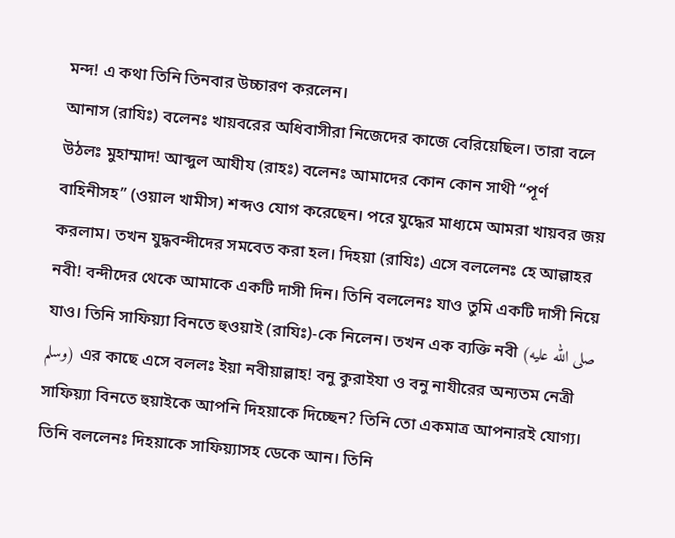মন্দ! এ কথা তিনি তিনবার উচ্চারণ করলেন।
আনাস (রাযিঃ) বলেনঃ খায়বরের অধিবাসীরা নিজেদের কাজে বেরিয়েছিল। তারা বলে উঠলঃ মুহাম্মাদ! আব্দুল আযীয (রাহঃ) বলেনঃ আমাদের কোন কোন সাথী “পূর্ণ বাহিনীসহ” (ওয়াল খামীস) শব্দও যোগ করেছেন। পরে যুদ্ধের মাধ্যমে আমরা খায়বর জয় করলাম। তখন যুদ্ধবন্দীদের সমবেত করা হল। দিহয়া (রাযিঃ) এসে বললেনঃ হে আল্লাহর নবী! বন্দীদের থেকে আমাকে একটি দাসী দিন। তিনি বললেনঃ যাও তুমি একটি দাসী নিয়ে যাও। তিনি সাফিয়্যা বিনতে হুওয়াই (রাযিঃ)-কে নিলেন। তখন এক ব্যক্তি নবী (صلى الله عليه وسلم) এর কাছে এসে বললঃ ইয়া নবীয়াল্লাহ! বনু কুরাইযা ও বনু নাযীরের অন্যতম নেত্রী সাফিয়্যা বিনতে হুয়াইকে আপনি দিহয়াকে দিচ্ছেন? তিনি তো একমাত্র আপনারই যোগ্য। তিনি বললেনঃ দিহয়াকে সাফিয়্যাসহ ডেকে আন। তিনি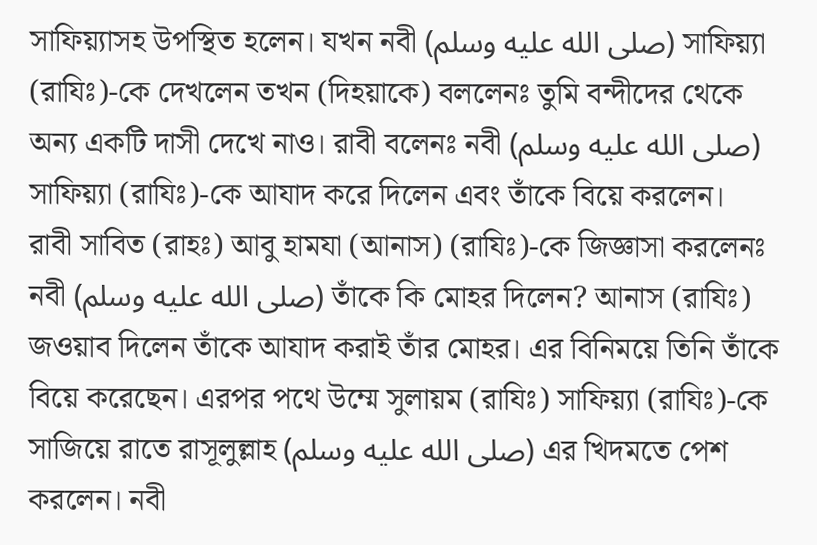সাফিয়্যাসহ উপস্থিত হলেন। যখন নবী (صلى الله عليه وسلم) সাফিয়্যা (রাযিঃ)-কে দেখলেন তখন (দিহয়াকে) বললেনঃ তুমি বন্দীদের থেকে অন্য একটি দাসী দেখে নাও। রাবী বলেনঃ নবী (صلى الله عليه وسلم) সাফিয়্যা (রাযিঃ)-কে আযাদ করে দিলেন এবং তাঁকে বিয়ে করলেন।
রাবী সাবিত (রাহঃ) আবু হামযা (আনাস) (রাযিঃ)-কে জিজ্ঞাসা করলেনঃ নবী (صلى الله عليه وسلم) তাঁকে কি মোহর দিলেন? আনাস (রাযিঃ) জওয়াব দিলেন তাঁকে আযাদ করাই তাঁর মোহর। এর বিনিময়ে তিনি তাঁকে বিয়ে করেছেন। এরপর পথে উম্মে সুলায়ম (রাযিঃ) সাফিয়্যা (রাযিঃ)-কে সাজিয়ে রাতে রাসূলুল্লাহ (صلى الله عليه وسلم) এর খিদমতে পেশ করলেন। নবী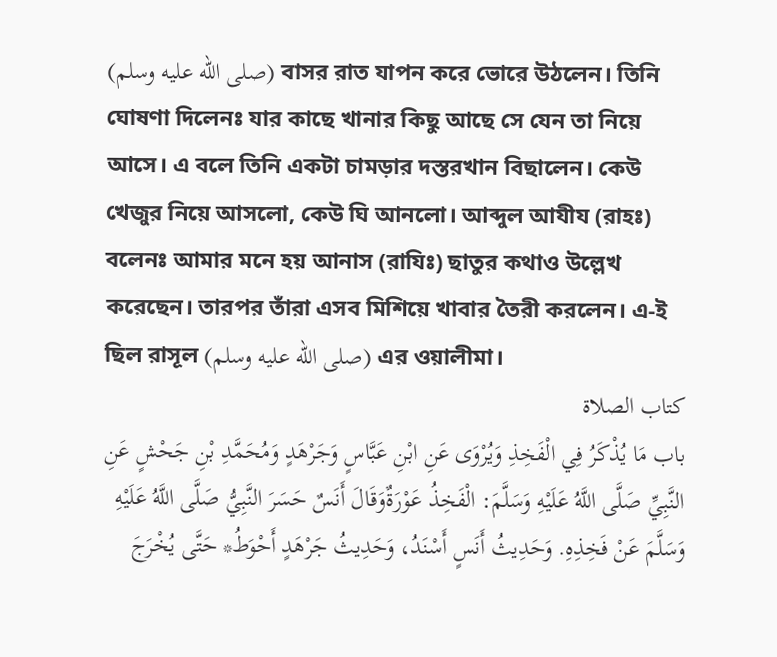(صلى الله عليه وسلم) বাসর রাত যাপন করে ভোরে উঠলেন। তিনি ঘোষণা দিলেনঃ যার কাছে খানার কিছু আছে সে যেন তা নিয়ে আসে। এ বলে তিনি একটা চামড়ার দস্তরখান বিছালেন। কেউ খেজুর নিয়ে আসলো, কেউ ঘি আনলো। আব্দুল আযীয (রাহঃ) বলেনঃ আমার মনে হয় আনাস (রাযিঃ) ছাতুর কথাও উল্লেখ করেছেন। তারপর তাঁরা এসব মিশিয়ে খাবার তৈরী করলেন। এ-ই ছিল রাসূল (صلى الله عليه وسلم) এর ওয়ালীমা।
كتاب الصلاة
باب مَا يُذْكَرُ فِي الْفَخِذِ وَيُرْوَى عَنِ ابْنِ عَبَّاسٍ وَجَرْهَدٍ وَمُحَمَّدِ بْنِ جَحْشٍ عَنِ النَّبِيِّ صَلَّى اللَّهُ عَلَيْهِ وَسَلَّمَ: الْفَخِذُ عَوْرَةٌوَقَالَ أَنَسٌ حَسَرَ النَّبِيُّ صَلَّى اللَّهُ عَلَيْهِ وَسَلَّمَ عَنْ فَخِذِهِ. وَحَدِيثُ أَنَسٍ أَسْنَدُ، وَحَدِيثُ جَرْهَدٍ أَحْوَطُ* حَتَّى يُخْرَجَ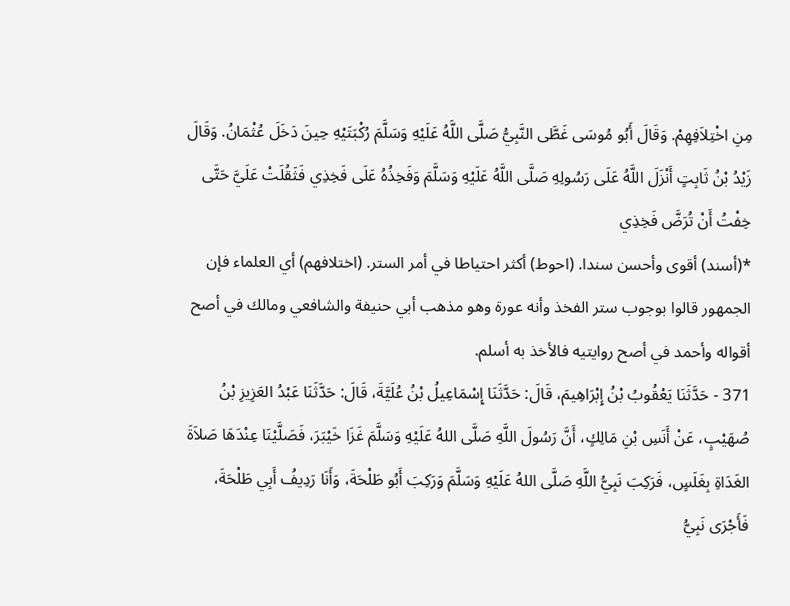مِنِ اخْتِلاَفِهِمْ. وَقَالَ أَبُو مُوسَى غَطَّى النَّبِيُّ صَلَّى اللَّهُ عَلَيْهِ وَسَلَّمَ رُكْبَتَيْهِ حِينَ دَخَلَ عُثْمَانُ. وَقَالَ زَيْدُ بْنُ ثَابِتٍ أَنْزَلَ اللَّهُ عَلَى رَسُولِهِ صَلَّى اللَّهُ عَلَيْهِ وَسَلَّمَ وَفَخِذُهُ عَلَى فَخِذِي فَثَقُلَتْ عَلَيَّ حَتَّى خِفْتُ أَنْ تُرَضَّ فَخِذِي
*(أسند) أقوى وأحسن سندا. (احوط) أكثر احتياطا في أمر الستر. (اختلافهم) أي العلماء فإن الجمهور قالوا بوجوب ستر الفخذ وأنه عورة وهو مذهب أبي حنيفة والشافعي ومالك في أصح أقواله وأحمد في أصح روايتيه فالأخذ به أسلم.
371 - حَدَّثَنَا يَعْقُوبُ بْنُ إِبْرَاهِيمَ، قَالَ: حَدَّثَنَا إِسْمَاعِيلُ بْنُ عُلَيَّةَ، قَالَ: حَدَّثَنَا عَبْدُ العَزِيزِ بْنُ صُهَيْبٍ، عَنْ أَنَسِ بْنِ مَالِكٍ، أَنَّ رَسُولَ اللَّهِ صَلَّى اللهُ عَلَيْهِ وَسَلَّمَ غَزَا خَيْبَرَ، فَصَلَّيْنَا عِنْدَهَا صَلاَةَ الغَدَاةِ بِغَلَسٍ، فَرَكِبَ نَبِيُّ اللَّهِ صَلَّى اللهُ عَلَيْهِ وَسَلَّمَ وَرَكِبَ أَبُو طَلْحَةَ، وَأَنَا رَدِيفُ أَبِي طَلْحَةَ، فَأَجْرَى نَبِيُّ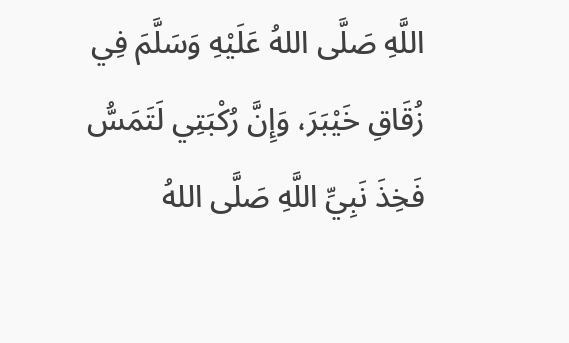اللَّهِ صَلَّى اللهُ عَلَيْهِ وَسَلَّمَ فِي زُقَاقِ خَيْبَرَ، وَإِنَّ رُكْبَتِي لَتَمَسُّ فَخِذَ نَبِيِّ اللَّهِ صَلَّى اللهُ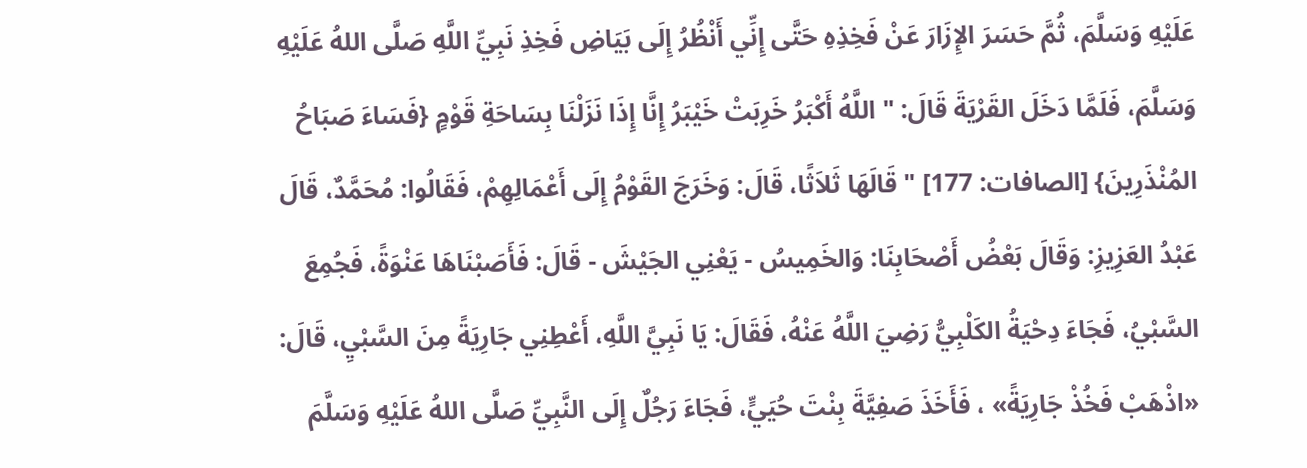عَلَيْهِ وَسَلَّمَ، ثُمَّ حَسَرَ الإِزَارَ عَنْ فَخِذِهِ حَتَّى إِنِّي أَنْظُرُ إِلَى بَيَاضِ فَخِذِ نَبِيِّ اللَّهِ صَلَّى اللهُ عَلَيْهِ وَسَلَّمَ، فَلَمَّا دَخَلَ القَرْيَةَ قَالَ: " اللَّهُ أَكْبَرُ خَرِبَتْ خَيْبَرُ إِنَّا إِذَا نَزَلْنَا بِسَاحَةِ قَوْمٍ {فَسَاءَ صَبَاحُ المُنْذَرِينَ} [الصافات: 177] " قَالَهَا ثَلاَثًا، قَالَ: وَخَرَجَ القَوْمُ إِلَى أَعْمَالِهِمْ، فَقَالُوا: مُحَمَّدٌ، قَالَ عَبْدُ العَزِيزِ: وَقَالَ بَعْضُ أَصْحَابِنَا: وَالخَمِيسُ - يَعْنِي الجَيْشَ - قَالَ: فَأَصَبْنَاهَا عَنْوَةً، فَجُمِعَ السَّبْيُ، فَجَاءَ دِحْيَةُ الكَلْبِيُّ رَضِيَ اللَّهُ عَنْهُ، فَقَالَ: يَا نَبِيَّ اللَّهِ، أَعْطِنِي جَارِيَةً مِنَ السَّبْيِ، قَالَ: «اذْهَبْ فَخُذْ جَارِيَةً» ، فَأَخَذَ صَفِيَّةَ بِنْتَ حُيَيٍّ، فَجَاءَ رَجُلٌ إِلَى النَّبِيِّ صَلَّى اللهُ عَلَيْهِ وَسَلَّمَ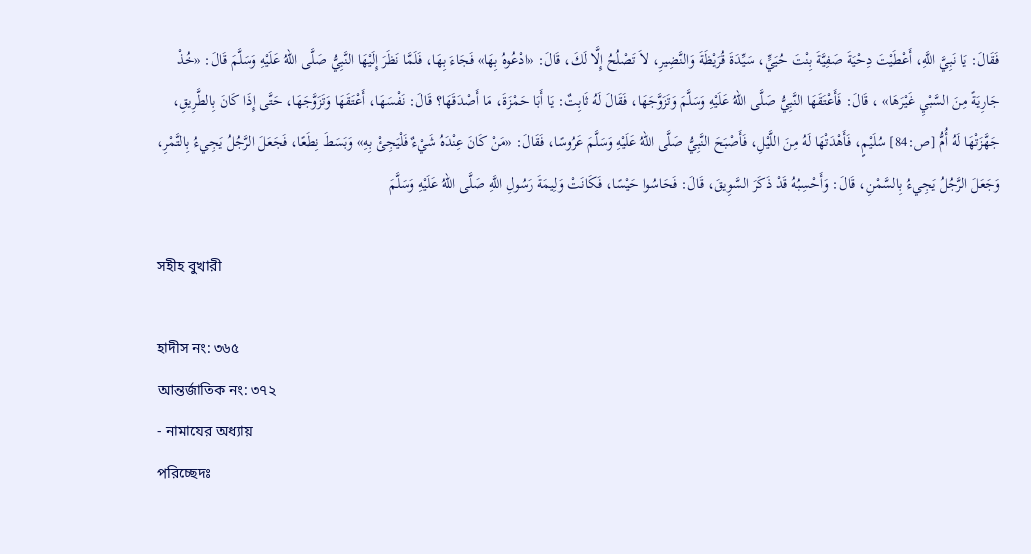فَقَالَ: يَا نَبِيَّ اللَّهِ، أَعْطَيْتَ دِحْيَةَ صَفِيَّةَ بِنْتَ حُيَيٍّ، سَيِّدَةَ قُرَيْظَةَ وَالنَّضِيرِ، لاَ تَصْلُحُ إِلَّا لَكَ، قَالَ: «ادْعُوهُ بِهَا» فَجَاءَ بِهَا، فَلَمَّا نَظَرَ إِلَيْهَا النَّبِيُّ صَلَّى اللهُ عَلَيْهِ وَسَلَّمَ قَالَ: «خُذْ جَارِيَةً مِنَ السَّبْيِ غَيْرَهَا» ، قَالَ: فَأَعْتَقَهَا النَّبِيُّ صَلَّى اللهُ عَلَيْهِ وَسَلَّمَ وَتَزَوَّجَهَا، فَقَالَ لَهُ ثَابِتٌ: يَا أَبَا حَمْزَةَ، مَا أَصْدَقَهَا؟ قَالَ: نَفْسَهَا، أَعْتَقَهَا وَتَزَوَّجَهَا، حَتَّى إِذَا كَانَ بِالطَّرِيقِ، جَهَّزَتْهَا لَهُ أُمُّ [ص:84] سُلَيْمٍ، فَأَهْدَتْهَا لَهُ مِنَ اللَّيْلِ، فَأَصْبَحَ النَّبِيُّ صَلَّى اللهُ عَلَيْهِ وَسَلَّمَ عَرُوسًا، فَقَالَ: «مَنْ كَانَ عِنْدَهُ شَيْءٌ فَلْيَجِئْ بِهِ» وَبَسَطَ نِطَعًا، فَجَعَلَ الرَّجُلُ يَجِيءُ بِالتَّمْرِ، وَجَعَلَ الرَّجُلُ يَجِيءُ بِالسَّمْنِ، قَالَ: وَأَحْسِبُهُ قَدْ ذَكَرَ السَّوِيقَ، قَالَ: فَحَاسُوا حَيْسًا، فَكَانَتْ وَلِيمَةَ رَسُولِ اللَّهِ صَلَّى اللهُ عَلَيْهِ وَسَلَّمَ

সহীহ বুখারী

হাদীস নং: ৩৬৫
আন্তর্জাতিক নং: ৩৭২
- নামাযের অধ্যায়
পরিচ্ছেদঃ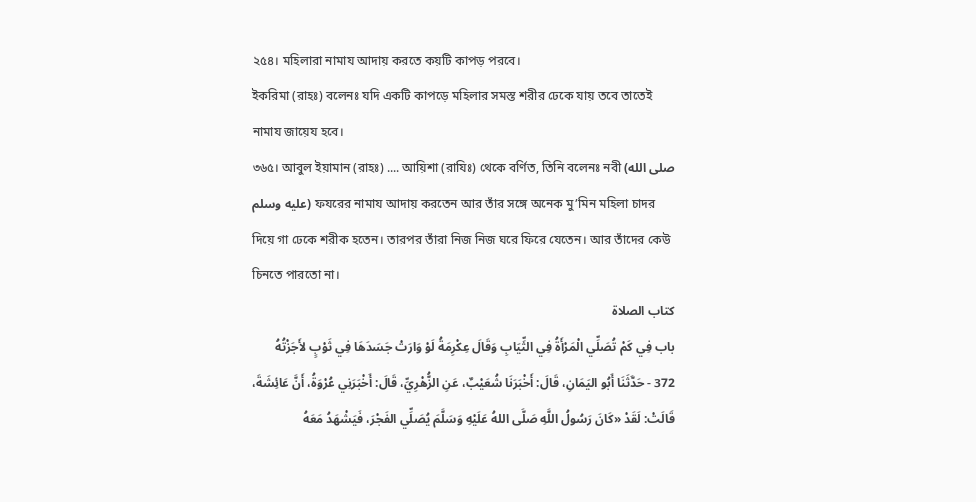২৫৪। মহিলারা নামায আদায় করতে কয়টি কাপড় পরবে।
ইকরিমা (রাহঃ) বলেনঃ যদি একটি কাপড়ে মহিলার সমস্ত শরীর ঢেকে যায় তবে তাতেই নামায জায়েয হবে।
৩৬৫। আবুল ইয়ামান (রাহঃ) .... আয়িশা (রাযিঃ) থেকে বর্ণিত, তিনি বলেনঃ নবী (صلى الله عليه وسلم) ফযরের নামায আদায় করতেন আর তাঁর সঙ্গে অনেক মু’মিন মহিলা চাদর দিয়ে গা ঢেকে শরীক হতেন। তারপর তাঁরা নিজ নিজ ঘরে ফিরে যেতেন। আর তাঁদের কেউ চিনতে পারতো না।
كتاب الصلاة
باب فِي كَمْ تُصَلِّي الْمَرْأَةُ فِي الثِّيَابِ وَقَالَ عِكْرِمَةُ لَوْ وَارَتْ جَسَدَهَا فِي ثَوْبٍ لأَجَزْتُهُ
372 - حَدَّثَنَا أَبُو اليَمَانِ، قَالَ: أَخْبَرَنَا شُعَيْبٌ، عَنِ الزُّهْرِيِّ، قَالَ: أَخْبَرَنِي عُرْوَةُ، أَنَّ عَائِشَةَ، قَالَتْ: لَقَدْ «كَانَ رَسُولُ اللَّهِ صَلَّى اللهُ عَلَيْهِ وَسَلَّمَ يُصَلِّي الفَجْرَ، فَيَشْهَدُ مَعَهُ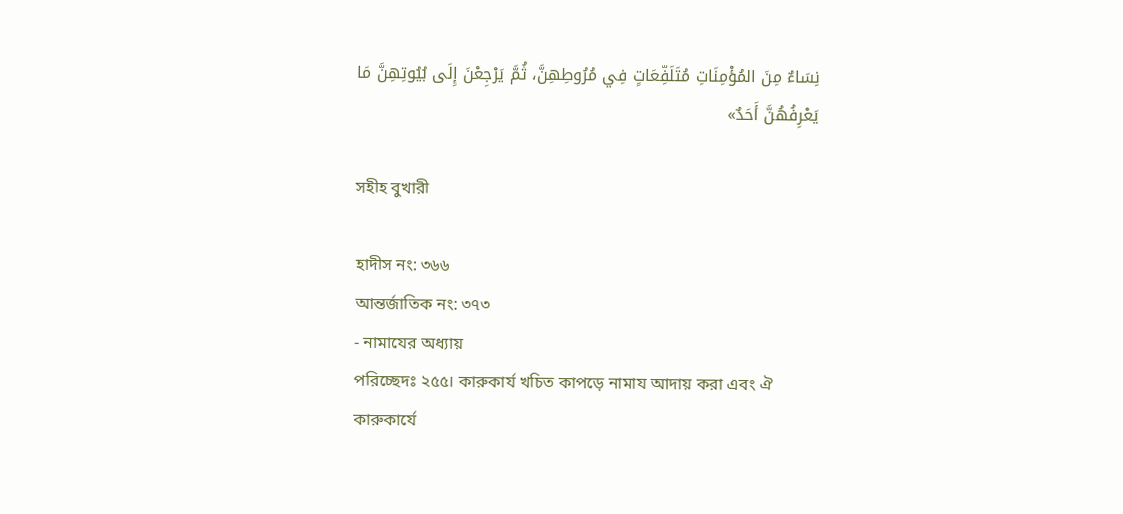نِسَاءٌ مِنَ المُؤْمِنَاتِ مُتَلَفِّعَاتٍ فِي مُرُوطِهِنَّ، ثُمَّ يَرْجِعْنَ إِلَى بُيُوتِهِنَّ مَا يَعْرِفُهُنَّ أَحَدٌ»

সহীহ বুখারী

হাদীস নং: ৩৬৬
আন্তর্জাতিক নং: ৩৭৩
- নামাযের অধ্যায়
পরিচ্ছেদঃ ২৫৫। কারুকার্য খচিত কাপড়ে নামায আদায় করা এবং ঐ কারুকার্যে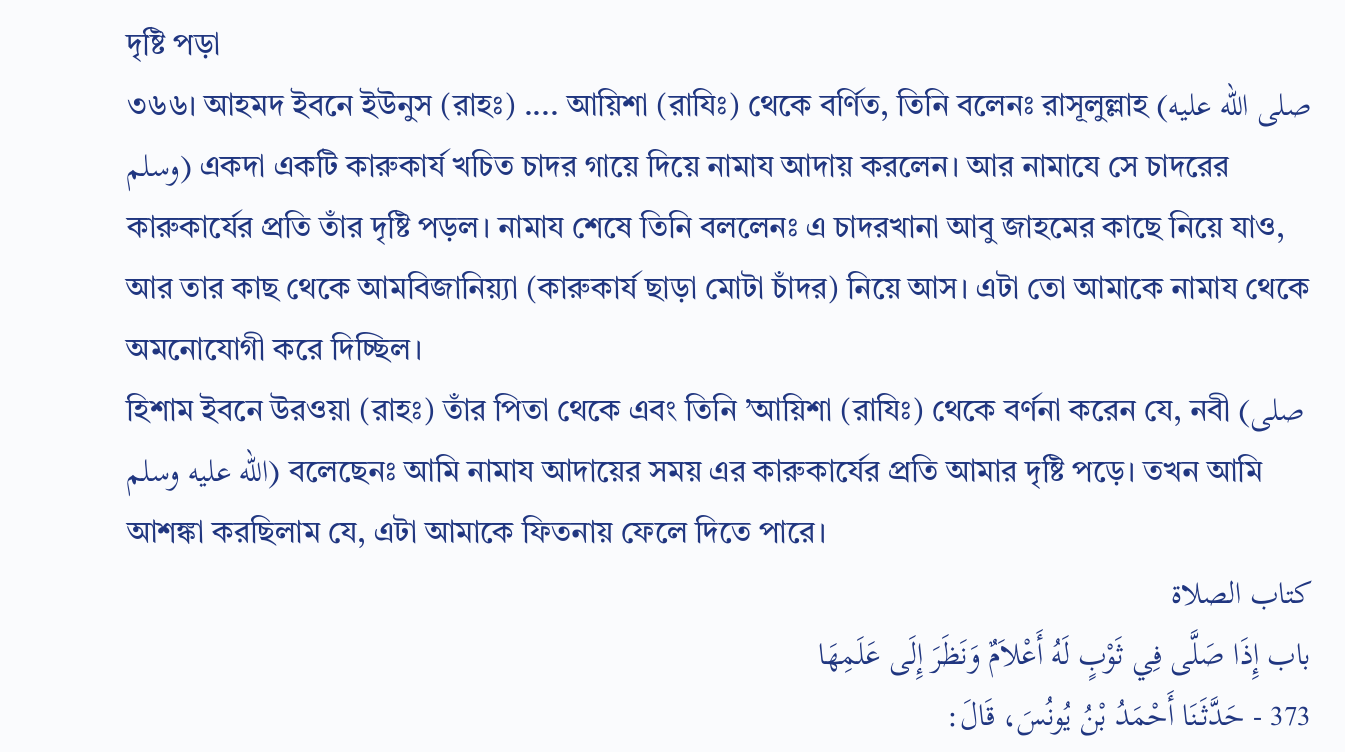দৃষ্টি পড়া
৩৬৬। আহমদ ইবনে ইউনুস (রাহঃ) .... আয়িশা (রাযিঃ) থেকে বর্ণিত, তিনি বলেনঃ রাসূলুল্লাহ (صلى الله عليه وسلم) একদা একটি কারুকার্য খচিত চাদর গায়ে দিয়ে নামায আদায় করলেন। আর নামাযে সে চাদরের কারুকার্যের প্রতি তাঁর দৃষ্টি পড়ল। নামায শেষে তিনি বললেনঃ এ চাদরখানা আবু জাহমের কাছে নিয়ে যাও, আর তার কাছ থেকে আমবিজানিয়্যা (কারুকার্য ছাড়া মোটা চাঁদর) নিয়ে আস। এটা তো আমাকে নামায থেকে অমনোযোগী করে দিচ্ছিল।
হিশাম ইবনে উরওয়া (রাহঃ) তাঁর পিতা থেকে এবং তিনি ’আয়িশা (রাযিঃ) থেকে বর্ণনা করেন যে, নবী (صلى الله عليه وسلم) বলেছেনঃ আমি নামায আদায়ের সময় এর কারুকার্যের প্রতি আমার দৃষ্টি পড়ে। তখন আমি আশঙ্কা করছিলাম যে, এটা আমাকে ফিতনায় ফেলে দিতে পারে।
كتاب الصلاة
باب إِذَا صَلَّى فِي ثَوْبٍ لَهُ أَعْلاَمٌ وَنَظَرَ إِلَى عَلَمِهَا
373 - حَدَّثَنَا أَحْمَدُ بْنُ يُونُسَ، قَالَ: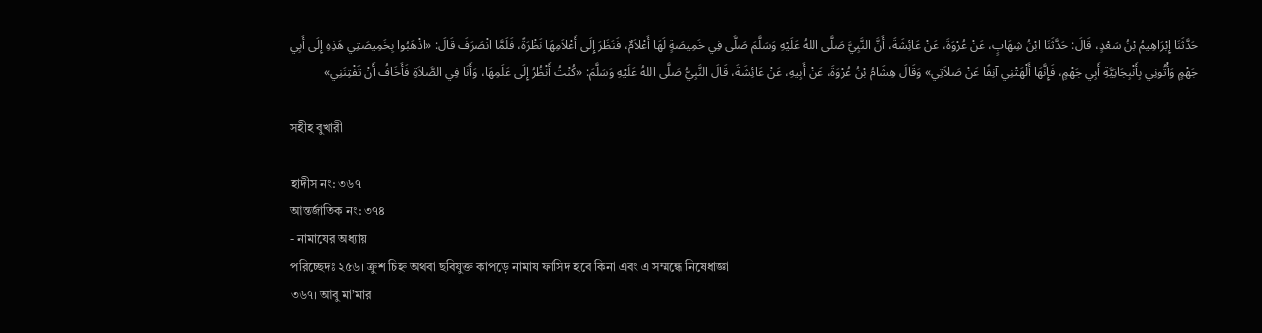حَدَّثَنَا إِبْرَاهِيمُ بْنُ سَعْدٍ، قَالَ: حَدَّثَنَا ابْنُ شِهَابٍ، عَنْ عُرْوَةَ، عَنْ عَائِشَةَ، أَنَّ النَّبِيَّ صَلَّى اللهُ عَلَيْهِ وَسَلَّمَ صَلَّى فِي خَمِيصَةٍ لَهَا أَعْلاَمٌ، فَنَظَرَ إِلَى أَعْلاَمِهَا نَظْرَةً، فَلَمَّا انْصَرَفَ قَالَ: «اذْهَبُوا بِخَمِيصَتِي هَذِهِ إِلَى أَبِي جَهْمٍ وَأْتُونِي بِأَنْبِجَانِيَّةِ أَبِي جَهْمٍ، فَإِنَّهَا أَلْهَتْنِي آنِفًا عَنْ صَلاَتِي» وَقَالَ هِشَامُ بْنُ عُرْوَةَ، عَنْ أَبِيهِ، عَنْ عَائِشَةَ، قَالَ النَّبِيُّ صَلَّى اللهُ عَلَيْهِ وَسَلَّمَ: «كُنْتُ أَنْظُرُ إِلَى عَلَمِهَا، وَأَنَا فِي الصَّلاَةِ فَأَخَافُ أَنْ تَفْتِنَنِي»

সহীহ বুখারী

হাদীস নং: ৩৬৭
আন্তর্জাতিক নং: ৩৭৪
- নামাযের অধ্যায়
পরিচ্ছেদঃ ২৫৬। ক্রুশ চিহ্ন অথবা ছবিযুক্ত কাপড়ে নামায ফাসিদ হবে কিনা এবং এ সম্মন্ধে নিষেধাজ্ঞা
৩৬৭। আবু মা’মার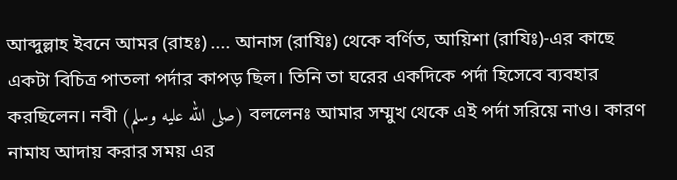আব্দুল্লাহ ইবনে আমর (রাহঃ) .... আনাস (রাযিঃ) থেকে বর্ণিত, আয়িশা (রাযিঃ)-এর কাছে একটা বিচিত্র পাতলা পর্দার কাপড় ছিল। তিনি তা ঘরের একদিকে পর্দা হিসেবে ব্যবহার করছিলেন। নবী (صلى الله عليه وسلم) বললেনঃ আমার সম্মুখ থেকে এই পর্দা সরিয়ে নাও। কারণ নামায আদায় করার সময় এর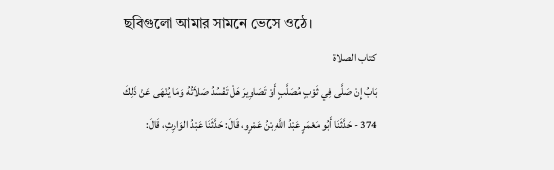ছবিগুলো আমার সামনে ভেসে ওঠে।
كتاب الصلاة
بَابُ إِنْ صَلَّى فِي ثَوْبٍ مُصَلَّبٍ أَوْ تَصَاوِيرَ هَلْ تَفْسُدُ صَلاَتُهُ وَمَا يُنْهَى عَنْ ذَلِكَ
374 - حَدَّثَنَا أَبُو مَعْمَرٍ عَبْدُ اللَّهِ بْنُ عَمْرٍو، قَالَ: حَدَّثَنَا عَبْدُ الوَارِثِ، قَالَ: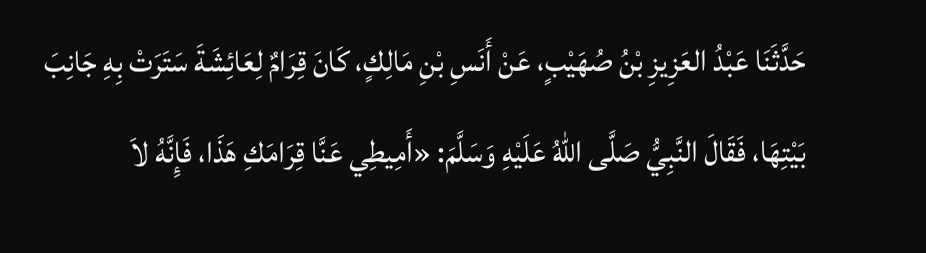حَدَّثَنَا عَبْدُ العَزِيزِ بْنُ صُهَيْبٍ، عَنْ أَنَسِ بْنِ مَالِكٍ، كَانَ قِرَامٌ لِعَائِشَةَ سَتَرَتْ بِهِ جَانِبَ بَيْتِهَا، فَقَالَ النَّبِيُّ صَلَّى اللهُ عَلَيْهِ وَسَلَّمَ: «أَمِيطِي عَنَّا قِرَامَكِ هَذَا، فَإِنَّهُ لاَ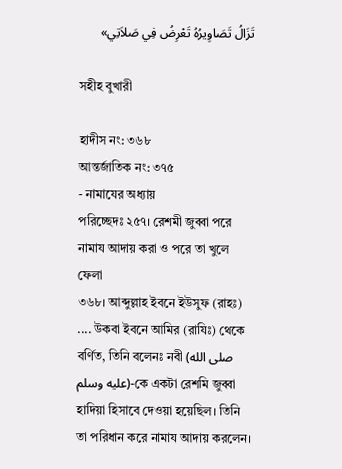تَزَالُ تَصَاوِيرُهُ تَعْرِضُ فِي صَلاَتِي»

সহীহ বুখারী

হাদীস নং: ৩৬৮
আন্তর্জাতিক নং: ৩৭৫
- নামাযের অধ্যায়
পরিচ্ছেদঃ ২৫৭। রেশমী জুব্বা পরে নামায আদায় করা ও পরে তা খুলে ফেলা
৩৬৮। আব্দুল্লাহ ইবনে ইউসুফ (রাহঃ) .... উকবা ইবনে আমির (রাযিঃ) থেকে বর্ণিত, তিনি বলেনঃ নবী (صلى الله عليه وسلم)-কে একটা রেশমি জুব্বা হাদিয়া হিসাবে দেওয়া হয়েছিল। তিনি তা পরিধান করে নামায আদায় করলেন।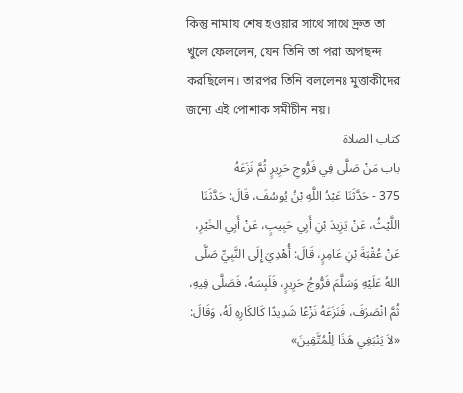কিন্তু নামায শেষ হওয়ার সাথে সাথে দ্রুত তা খুলে ফেললেন, যেন তিনি তা পরা অপছন্দ করছিলেন। তারপর তিনি বললেনঃ মুত্তাকীদের জন্যে এই পোশাক সমীচীন নয়।
كتاب الصلاة
باب مَنْ صَلَّى فِي فَرُّوجِ حَرِيرٍ ثُمَّ نَزَعَهُ
375 - حَدَّثَنَا عَبْدُ اللَّهِ بْنُ يُوسُفَ، قَالَ: حَدَّثَنَا اللَّيْثُ، عَنْ يَزِيدَ بْنِ أَبِي حَبِيبٍ، عَنْ أَبِي الخَيْرِ، عَنْ عُقْبَةَ بْنِ عَامِرٍ، قَالَ: أُهْدِيَ إِلَى النَّبِيِّ صَلَّى اللهُ عَلَيْهِ وَسَلَّمَ فَرُّوجُ حَرِيرٍ، فَلَبِسَهُ، فَصَلَّى فِيهِ، ثُمَّ انْصَرَفَ، فَنَزَعَهُ نَزْعًا شَدِيدًا كَالكَارِهِ لَهُ، وَقَالَ: «لاَ يَنْبَغِي هَذَا لِلْمُتَّقِينَ»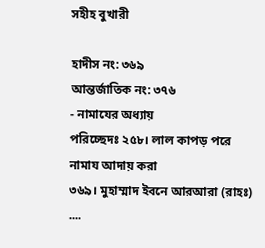সহীহ বুখারী

হাদীস নং: ৩৬৯
আন্তর্জাতিক নং: ৩৭৬
- নামাযের অধ্যায়
পরিচ্ছেদঃ ২৫৮। লাল কাপড় পরে নামায আদায় করা
৩৬৯। মুহাম্মাদ ইবনে আরআরা (রাহঃ) ....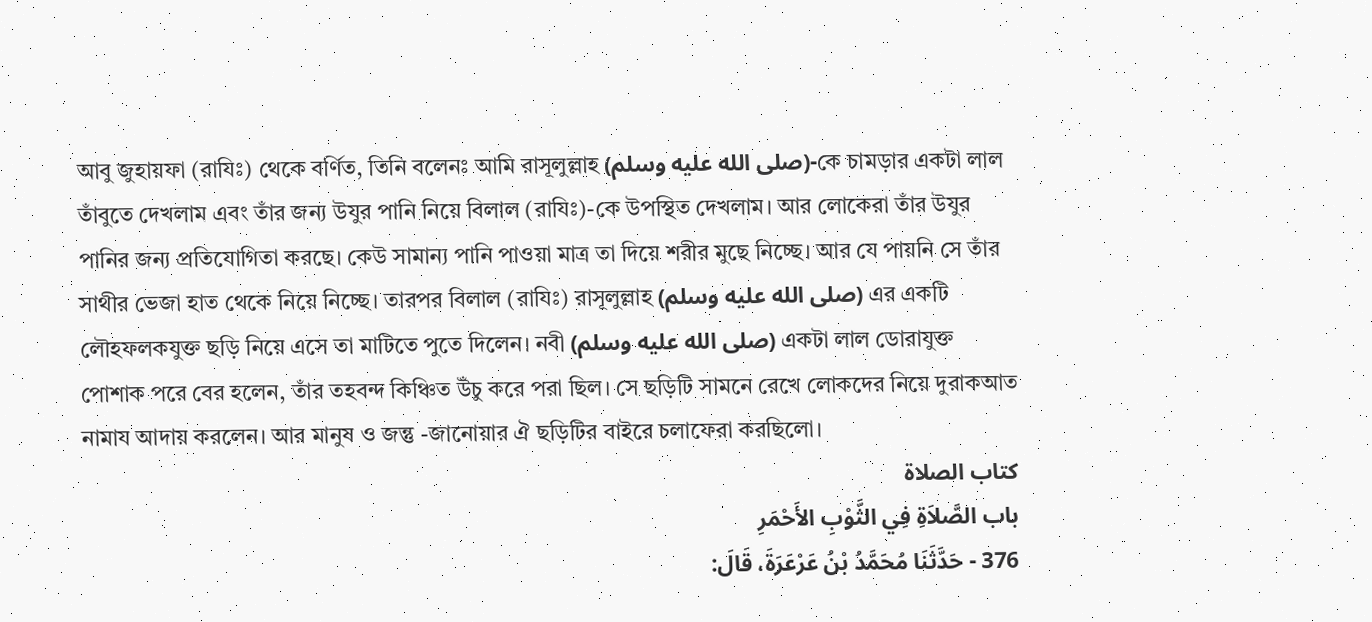আবু জুহায়ফা (রাযিঃ) থেকে বর্ণিত, তিনি বলেনঃ আমি রাসূলুল্লাহ (صلى الله عليه وسلم)-কে চামড়ার একটা লাল তাঁবুতে দেখলাম এবং তাঁর জন্য উযুর পানি নিয়ে বিলাল (রাযিঃ)-কে উপস্থিত দেখলাম। আর লোকেরা তাঁর উযুর পানির জন্য প্রতিযোগিতা করছে। কেউ সামান্য পানি পাওয়া মাত্র তা দিয়ে শরীর মুছে নিচ্ছে। আর যে পায়নি সে তাঁর সাথীর ভেজা হাত থেকে নিয়ে নিচ্ছে। তারপর বিলাল (রাযিঃ) রাসূলুল্লাহ (صلى الله عليه وسلم) এর একটি লৌহফলকযুক্ত ছড়ি নিয়ে এসে তা মাটিতে পুতে দিলেন। নবী (صلى الله عليه وسلم) একটা লাল ডোরাযুক্ত পোশাক পরে বের হলেন, তাঁর তহবন্দ কিঞ্চিত উঁচু করে পরা ছিল। সে ছড়িটি সামনে রেখে লোকদের নিয়ে দুরাকআত নামায আদায় করলেন। আর মানুষ ও জন্তু -জানোয়ার ঐ ছড়িটির বাইরে চলাফেরা করছিলো।
كتاب الصلاة
باب الصَّلاَةِ فِي الثَّوْبِ الأَحْمَرِ
376 - حَدَّثَنَا مُحَمَّدُ بْنُ عَرْعَرَةَ، قَالَ: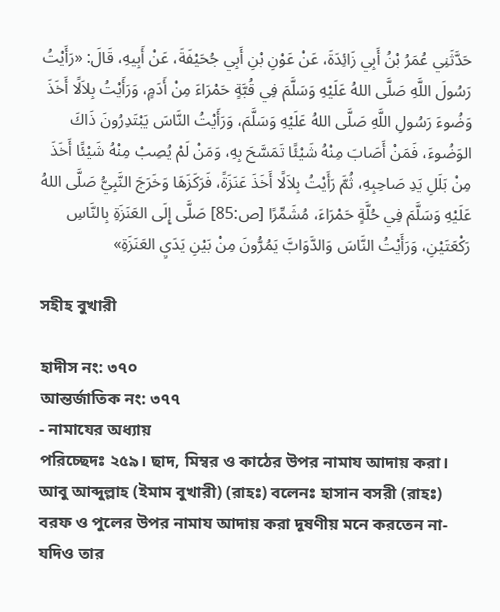حَدَّثَنِي عُمَرُ بْنُ أَبِي زَائِدَةَ، عَنْ عَوْنِ بْنِ أَبِي جُحَيْفَةَ، عَنْ أَبِيهِ، قَالَ: «رَأَيْتُ رَسُولَ اللَّهِ صَلَّى اللهُ عَلَيْهِ وَسَلَّمَ فِي قُبَّةٍ حَمْرَاءَ مِنْ أَدَمٍ، وَرَأَيْتُ بِلاَلًا أَخَذَ وَضُوءَ رَسُولِ اللَّهِ صَلَّى اللهُ عَلَيْهِ وَسَلَّمَ، وَرَأَيْتُ النَّاسَ يَبْتَدِرُونَ ذَاكَ الوَضُوءَ، فَمَنْ أَصَابَ مِنْهُ شَيْئًا تَمَسَّحَ بِهِ، وَمَنْ لَمْ يُصِبْ مِنْهُ شَيْئًا أَخَذَ مِنْ بَلَلِ يَدِ صَاحِبِهِ، ثُمَّ رَأَيْتُ بِلاَلًا أَخَذَ عَنَزَةً، فَرَكَزَهَا وَخَرَجَ النَّبِيُّ صَلَّى اللهُ عَلَيْهِ وَسَلَّمَ فِي حُلَّةٍ حَمْرَاءَ، مُشَمِّرًا [ص:85] صَلَّى إِلَى العَنَزَةِ بِالنَّاسِ رَكْعَتَيْنِ، وَرَأَيْتُ النَّاسَ وَالدَّوَابَّ يَمُرُّونَ مِنْ بَيْنِ يَدَيِ العَنَزَةِ»

সহীহ বুখারী

হাদীস নং: ৩৭০
আন্তর্জাতিক নং: ৩৭৭
- নামাযের অধ্যায়
পরিচ্ছেদঃ ২৫৯। ছাদ, মিম্বর ও কাঠের উপর নামায আদায় করা।
আবু আব্দুল্লাহ (ইমাম বুখারী) (রাহঃ) বলেনঃ হাসান বসরী (রাহঃ) বরফ ও পুলের উপর নামায আদায় করা দূষণীয় মনে করতেন না-যদিও তার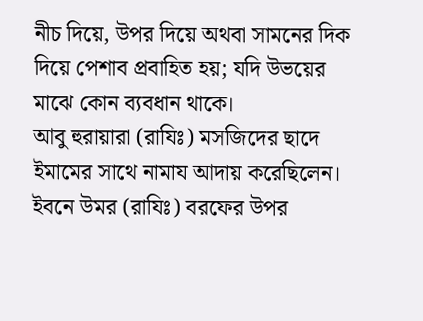নীচ দিয়ে, উপর দিয়ে অথবা সামনের দিক দিয়ে পেশাব প্রবাহিত হয়; যদি উভয়ের মাঝে কোন ব্যবধান থাকে।
আবু হুরায়ারা (রাযিঃ) মসজিদের ছাদে ইমামের সাথে নামায আদায় করেছিলেন।
ইবনে উমর (রাযিঃ) বরফের উপর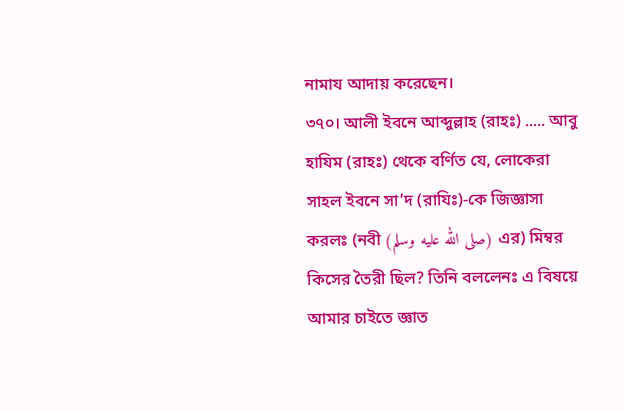নামায আদায় করেছেন।
৩৭০। আলী ইবনে আব্দুল্লাহ (রাহঃ) ..... আবু হাযিম (রাহঃ) থেকে বর্ণিত যে, লোকেরা সাহল ইবনে সা’দ (রাযিঃ)-কে জিজ্ঞাসা করলঃ (নবী (صلى الله عليه وسلم) এর) মিম্বর কিসের তৈরী ছিল? তিনি বললেনঃ এ বিষয়ে আমার চাইতে জ্ঞাত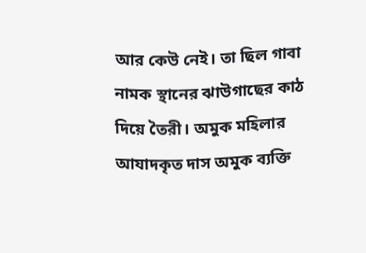আর কেউ নেই। তা ছিল গাবা নামক স্থানের ঝাউগাছের কাঠ দিয়ে তৈরী। অমুক মহিলার আযাদকৃত দাস অমুক ব্যক্তি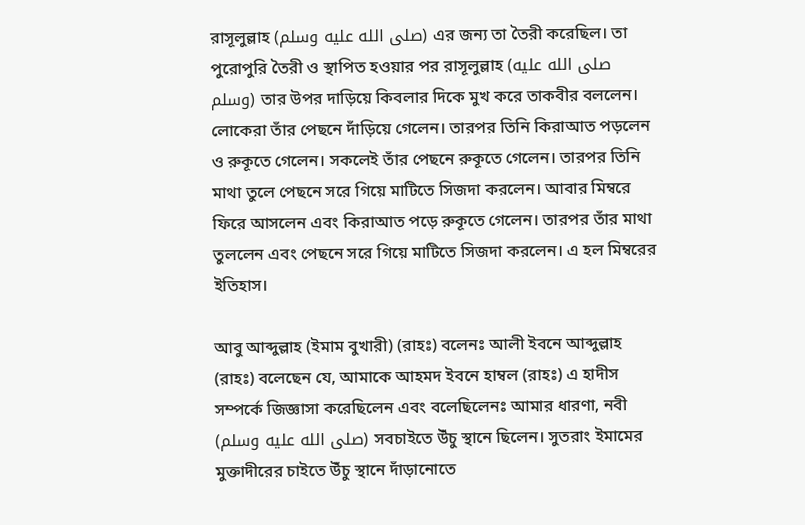রাসূলুল্লাহ (صلى الله عليه وسلم) এর জন্য তা তৈরী করেছিল। তা পুরোপুরি তৈরী ও স্থাপিত হওয়ার পর রাসূলুল্লাহ (صلى الله عليه وسلم) তার উপর দাড়িয়ে কিবলার দিকে মুখ করে তাকবীর বললেন। লোকেরা তাঁর পেছনে দাঁড়িয়ে গেলেন। তারপর তিনি কিরাআত পড়লেন ও রুকূতে গেলেন। সকলেই তাঁর পেছনে রুকূতে গেলেন। তারপর তিনি মাথা তুলে পেছনে সরে গিয়ে মাটিতে সিজদা করলেন। আবার মিম্বরে ফিরে আসলেন এবং কিরাআত পড়ে রুকূতে গেলেন। তারপর তাঁর মাথা তুললেন এবং পেছনে সরে গিয়ে মাটিতে সিজদা করলেন। এ হল মিম্বরের ইতিহাস।

আবু আব্দুল্লাহ (ইমাম বুখারী) (রাহঃ) বলেনঃ আলী ইবনে আব্দুল্লাহ (রাহঃ) বলেছেন যে, আমাকে আহমদ ইবনে হাম্বল (রাহঃ) এ হাদীস সম্পর্কে জিজ্ঞাসা করেছিলেন এবং বলেছিলেনঃ আমার ধারণা, নবী (صلى الله عليه وسلم) সবচাইতে উঁচু স্থানে ছিলেন। সুতরাং ইমামের মুক্তাদীরের চাইতে উঁচু স্থানে দাঁড়ানোতে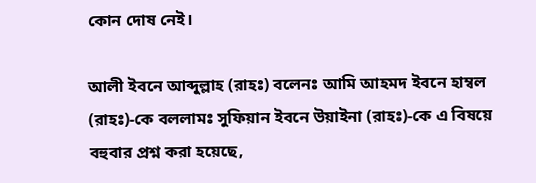কোন দোষ নেই।

আলী ইবনে আব্দুল্লাহ (রাহঃ) বলেনঃ আমি আহমদ ইবনে হাম্বল (রাহঃ)-কে বললামঃ সুফিয়ান ইবনে উয়াইনা (রাহঃ)-কে এ বিষয়ে বহুবার প্রশ্ন করা হয়েছে,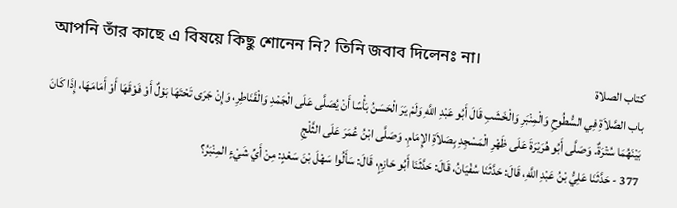আপনি তাঁর কাছে এ বিষয়ে কিছু শোনেন নি? তিনি জবাব দিলেনঃ না।
كتاب الصلاة
باب الصَّلاَةِ فِي السُّطُوحِ وَالْمِنْبَرِ وَالْخَشَبِ قَالَ أَبُو عَبْدِ اللَّهِ وَلَمْ يَرَ الْحَسَنُ بَأْسًا أَنْ يُصَلَّى عَلَى الْجَمْدِ وَالْقَنَاطِرِ، وَإِنْ جَرَى تَحْتَهَا بَوْلٌ أَوْ فَوْقَهَا أَوْ أَمَامَهَا، إِذَا كَانَ بَيْنَهُمَا سُتْرَةٌ. وَصَلَّى أَبُو هُرَيْرَةَ عَلَى ظَهْرِ الْمَسْجِدِ بِصَلاَةِ الإِمَامِ. وَصَلَّى ابْنُ عُمَرَ عَلَى الثَّلْجِ
377 - حَدَّثَنَا عَلِيُّ بْنُ عَبْدِ اللَّهِ، قَالَ: حَدَّثَنَا سُفْيَانُ، قَالَ: حَدَّثَنَا أَبُو حَازِمٍ، قَالَ: سَأَلُوا سَهْلَ بْنَ سَعْدٍ: مِنْ أَيِّ شَيْءٍ المِنْبَرُ؟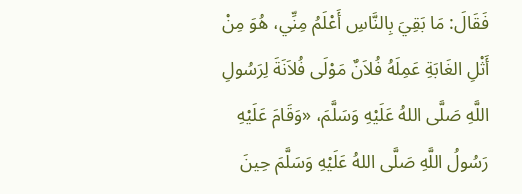فَقَالَ: مَا بَقِيَ بِالنَّاسِ أَعْلَمُ مِنِّي، هُوَ مِنْ أَثْلِ الغَابَةِ عَمِلَهُ فُلاَنٌ مَوْلَى فُلاَنَةَ لِرَسُولِ اللَّهِ صَلَّى اللهُ عَلَيْهِ وَسَلَّمَ، «وَقَامَ عَلَيْهِ رَسُولُ اللَّهِ صَلَّى اللهُ عَلَيْهِ وَسَلَّمَ حِينَ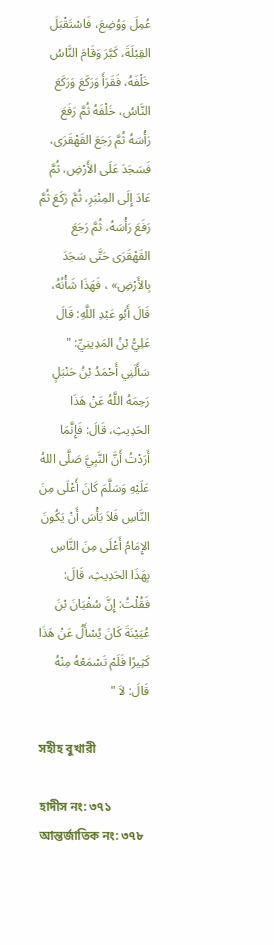عُمِلَ وَوُضِعَ، فَاسْتَقْبَلَ القِبْلَةَ، كَبَّرَ وَقَامَ النَّاسُ خَلْفَهُ، فَقَرَأَ وَرَكَعَ وَرَكَعَ النَّاسُ، خَلْفَهُ ثُمَّ رَفَعَ رَأْسَهُ ثُمَّ رَجَعَ القَهْقَرَى، فَسَجَدَ عَلَى الأَرْضِ، ثُمَّ عَادَ إِلَى المِنْبَرِ، ثُمَّ رَكَعَ ثُمَّ رَفَعَ رَأْسَهُ، ثُمَّ رَجَعَ القَهْقَرَى حَتَّى سَجَدَ بِالأَرْضِ» ، فَهَذَا شَأْنُهُ، قَالَ أَبُو عَبْدِ اللَّهِ: قَالَ عَلِيُّ بْنُ المَدِينِيِّ: " سَأَلَنِي أَحْمَدُ بْنُ حَنْبَلٍ رَحِمَهُ اللَّهُ عَنْ هَذَا الحَدِيثِ، قَالَ: فَإِنَّمَا أَرَدْتُ أَنَّ النَّبِيَّ صَلَّى اللهُ عَلَيْهِ وَسَلَّمَ كَانَ أَعْلَى مِنَ النَّاسِ فَلاَ بَأْسَ أَنْ يَكُونَ الإِمَامُ أَعْلَى مِنَ النَّاسِ بِهَذَا الحَدِيثِ، قَالَ: فَقُلْتُ: إِنَّ سُفْيَانَ بْنَ عُيَيْنَةَ كَانَ يُسْأَلُ عَنْ هَذَا كَثِيرًا فَلَمْ تَسْمَعْهُ مِنْهُ قَالَ: لاَ "

সহীহ বুখারী

হাদীস নং: ৩৭১
আন্তর্জাতিক নং: ৩৭৮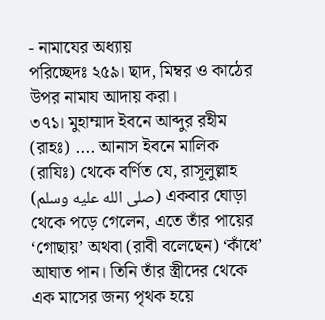- নামাযের অধ্যায়
পরিচ্ছেদঃ ২৫৯। ছাদ, মিম্বর ও কাঠের উপর নামায আদায় করা।
৩৭১। মুহাম্মাদ ইবনে আব্দুর রহীম (রাহঃ) .... আনাস ইবনে মালিক (রাযিঃ) থেকে বর্ণিত যে, রাসূলুল্লাহ (صلى الله عليه وسلم) একবার ঘোড়া থেকে পড়ে গেলেন, এতে তাঁর পায়ের ‘গোছায়’ অথবা (রাবী বলেছেন) ‘কাঁধে’ আঘাত পান। তিনি তাঁর স্ত্রীদের থেকে এক মাসের জন্য পৃথক হয়ে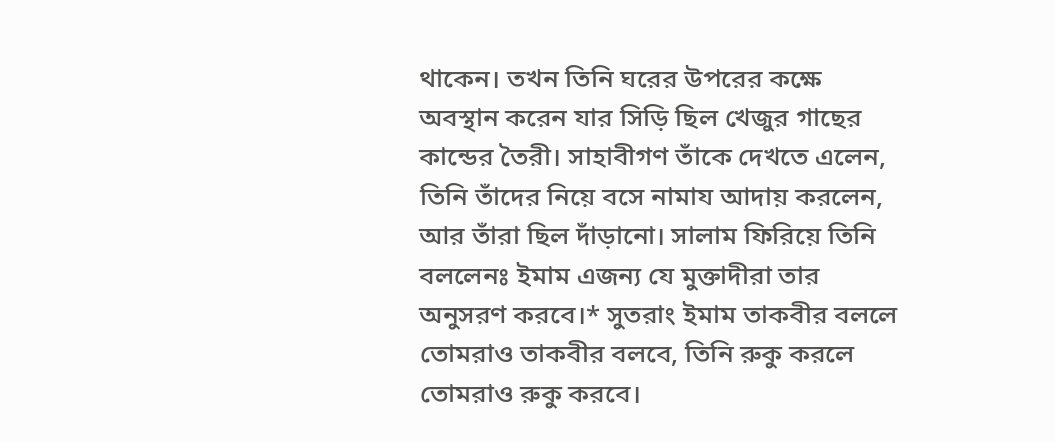থাকেন। তখন তিনি ঘরের উপরের কক্ষে অবস্থান করেন যার সিড়ি ছিল খেজুর গাছের কান্ডের তৈরী। সাহাবীগণ তাঁকে দেখতে এলেন, তিনি তাঁদের নিয়ে বসে নামায আদায় করলেন, আর তাঁরা ছিল দাঁড়ানো। সালাম ফিরিয়ে তিনি বললেনঃ ইমাম এজন্য যে মুক্তাদীরা তার অনুসরণ করবে।* সুতরাং ইমাম তাকবীর বললে তোমরাও তাকবীর বলবে, তিনি রুকু করলে তোমরাও রুকু করবে।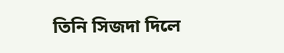তিনি সিজদা দিলে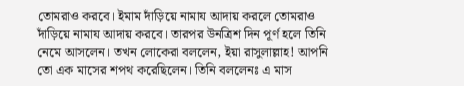তোমরাও করবে। ইমাম দাঁড়িয়ে নামায আদায় করলে তোমরাও দাঁড়িয়ে নামায আদায় করবে। তারপর উনত্রিশ দিন পূর্ণ হলে তিনি নেমে আসলেন। তখন লোকেরা বললেন, ইয়া রাসুলাল্লাহ! আপনি তো এক মাসের শপথ করেছিলেন। তিনি বললেনঃ এ মাস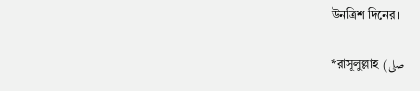উনত্রিশ দিনের।

*রাসূলুল্লাহ (صلى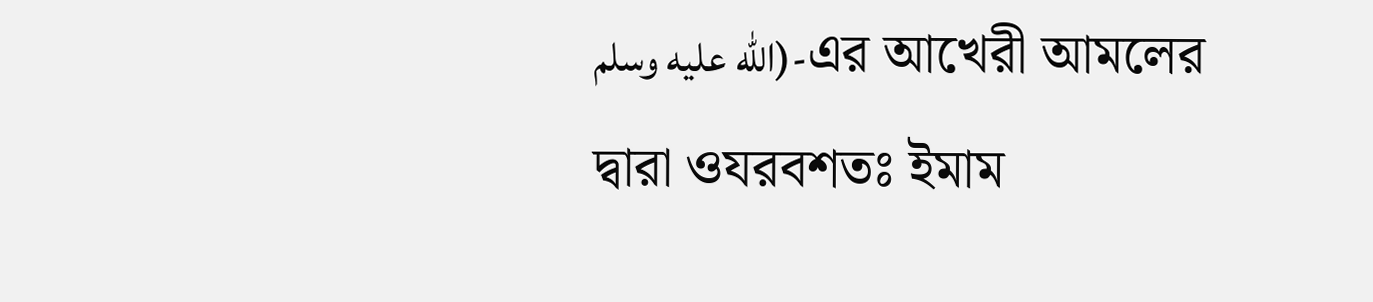الله عليه وسلم)-এর আখেরী আমলের দ্বারা ওযরবশতঃ ইমাম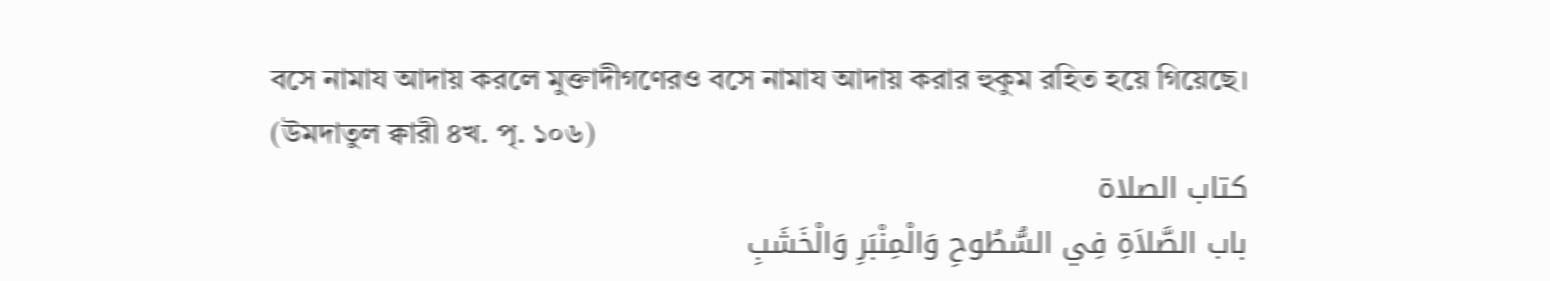বসে নামায আদায় করলে মুক্তাদীগণেরও বসে নামায আদায় করার হুকুম রহিত হয়ে গিয়েছে। (উমদাতুল ক্বারী ৪খ. পৃ. ১০৬)
كتاب الصلاة
باب الصَّلاَةِ فِي السُّطُوحِ وَالْمِنْبَرِ وَالْخَشَبِ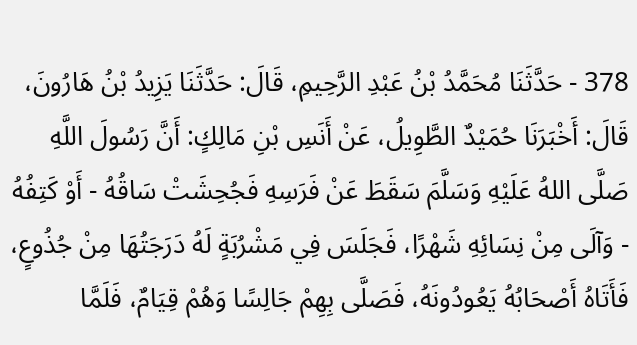378 - حَدَّثَنَا مُحَمَّدُ بْنُ عَبْدِ الرَّحِيمِ، قَالَ: حَدَّثَنَا يَزِيدُ بْنُ هَارُونَ، قَالَ: أَخْبَرَنَا حُمَيْدٌ الطَّوِيلُ، عَنْ أَنَسِ بْنِ مَالِكٍ: أَنَّ رَسُولَ اللَّهِ صَلَّى اللهُ عَلَيْهِ وَسَلَّمَ سَقَطَ عَنْ فَرَسِهِ فَجُحِشَتْ سَاقُهُ - أَوْ كَتِفُهُ - وَآلَى مِنْ نِسَائِهِ شَهْرًا، فَجَلَسَ فِي مَشْرُبَةٍ لَهُ دَرَجَتُهَا مِنْ جُذُوعٍ، فَأَتَاهُ أَصْحَابُهُ يَعُودُونَهُ، فَصَلَّى بِهِمْ جَالِسًا وَهُمْ قِيَامٌ، فَلَمَّا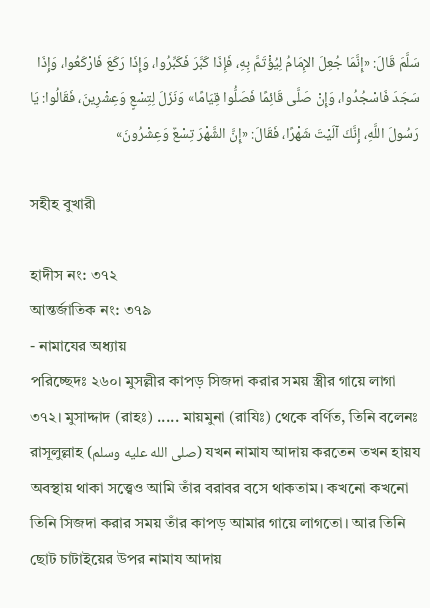سَلَّمَ قَالَ: «إِنَّمَا جُعِلَ الإِمَامُ لِيُؤْتَمَّ بِهِ، فَإِذَا كَبَّرَ فَكَبِّرُوا، وَإِذَا رَكَعَ فَارْكَعُوا، وَإِذَا سَجَدَ فَاسْجُدُوا، وَإِنْ صَلَّى قَائِمًا فَصَلُّوا قِيَامًا» وَنَزَلَ لِتِسْعٍ وَعِشْرِينَ، فَقَالُوا: يَا رَسُولَ اللَّهِ، إِنَّكَ آلَيْتَ شَهْرًا، فَقَالَ: «إِنَّ الشَّهْرَ تِسْعٌ وَعِشْرُونَ»

সহীহ বুখারী

হাদীস নং: ৩৭২
আন্তর্জাতিক নং: ৩৭৯
- নামাযের অধ্যায়
পরিচ্ছেদঃ ২৬০। মুসল্লীর কাপড় সিজদা করার সময় স্ত্রীর গায়ে লাগা
৩৭২। মুসাদ্দাদ (রাহঃ) ..... মায়মুনা (রাযিঃ) থেকে বর্ণিত, তিনি বলেনঃ রাসূলুল্লাহ (صلى الله عليه وسلم) যখন নামায আদায় করতেন তখন হায়য অবস্থায় থাকা সত্ত্বেও আমি তাঁর বরাবর বসে থাকতাম। কখনো কখনো তিনি সিজদা করার সময় তাঁর কাপড় আমার গায়ে লাগতো। আর তিনি ছোট চাটাইয়ের উপর নামায আদায়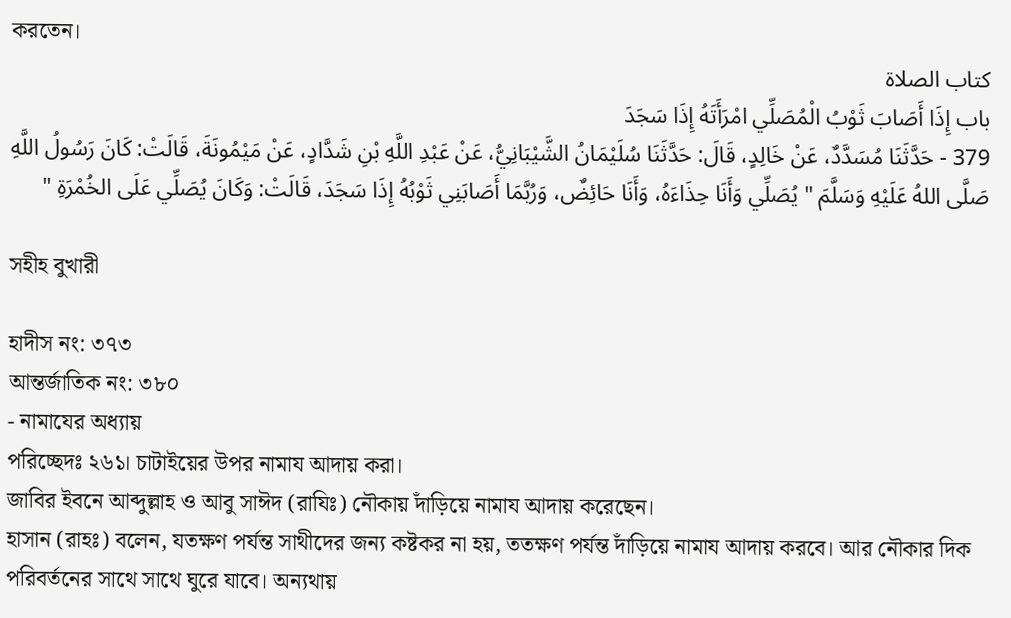করতেন।
كتاب الصلاة
باب إِذَا أَصَابَ ثَوْبُ الْمُصَلِّي امْرَأَتَهُ إِذَا سَجَدَ
379 - حَدَّثَنَا مُسَدَّدٌ، عَنْ خَالِدٍ، قَالَ: حَدَّثَنَا سُلَيْمَانُ الشَّيْبَانِيُّ، عَنْ عَبْدِ اللَّهِ بْنِ شَدَّادٍ، عَنْ مَيْمُونَةَ، قَالَتْ: كَانَ رَسُولُ اللَّهِ صَلَّى اللهُ عَلَيْهِ وَسَلَّمَ " يُصَلِّي وَأَنَا حِذَاءَهُ، وَأَنَا حَائِضٌ، وَرُبَّمَا أَصَابَنِي ثَوْبُهُ إِذَا سَجَدَ، قَالَتْ: وَكَانَ يُصَلِّي عَلَى الخُمْرَةِ "

সহীহ বুখারী

হাদীস নং: ৩৭৩
আন্তর্জাতিক নং: ৩৮০
- নামাযের অধ্যায়
পরিচ্ছেদঃ ২৬১। চাটাইয়ের উপর নামায আদায় করা।
জাবির ইবনে আব্দুল্লাহ ও আবু সাঈদ (রাযিঃ) নৌকায় দাঁড়িয়ে নামায আদায় করেছেন।
হাসান (রাহঃ) বলেন, যতক্ষণ পর্যন্ত সাথীদের জন্য কষ্টকর না হয়, ততক্ষণ পর্যন্ত দাঁড়িয়ে নামায আদায় করবে। আর নৌকার দিক পরিবর্তনের সাথে সাথে ঘুরে যাবে। অন্যথায়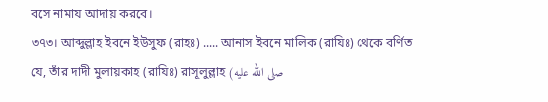বসে নামায আদায় করবে।
৩৭৩। আব্দুল্লাহ ইবনে ইউসুফ (রাহঃ) ..... আনাস ইবনে মালিক (রাযিঃ) থেকে বর্ণিত যে, তাঁর দাদী মুলায়কাহ (রাযিঃ) রাসূলুল্লাহ (صلى الله عليه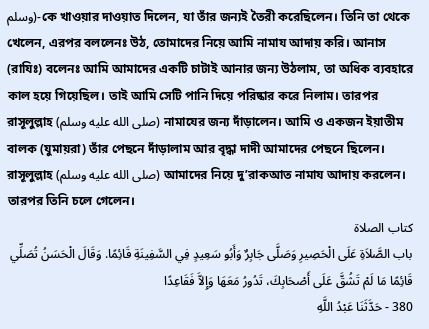وسلم)-কে খাওয়ার দাওয়াত দিলেন, যা তাঁর জন্যই তৈরী করেছিলেন। তিনি তা থেকে খেলেন, এরপর বললেনঃ উঠ, তোমাদের নিয়ে আমি নামায আদায় করি। আনাস (রাযিঃ) বলেনঃ আমি আমাদের একটি চাটাই আনার জন্য উঠলাম, তা অধিক ব্যবহারে কাল হয়ে গিয়েছিল। তাই আমি সেটি পানি দিয়ে পরিষ্কার করে নিলাম। তারপর রাসূলুল্লাহ (صلى الله عليه وسلم) নামাযের জন্য দাঁড়ালেন। আমি ও একজন ইয়াতীম বালক (যুমায়রা) তাঁর পেছনে দাঁড়ালাম আর বৃদ্ধা দাদী আমাদের পেছনে ছিলেন। রাসূলুল্লাহ (صلى الله عليه وسلم) আমাদের নিয়ে দু’রাকআত নামায আদায় করলেন। তারপর তিনি চলে গেলেন।
كتاب الصلاة
باب الصَّلاَةِ عَلَى الْحَصِيرِ وَصَلَّى جَابِرٌ وَأَبُو سَعِيدٍ فِي السَّفِينَةِ قَائِمًا. وَقَالَ الْحَسَنُ تُصَلِّي قَائِمًا مَا لَمْ تَشُقَّ عَلَى أَصْحَابِكَ، تَدُورُ مَعَهَا وَإِلاَّ فَقَاعِدًا
380 - حَدَّثَنَا عَبْدُ اللَّهِ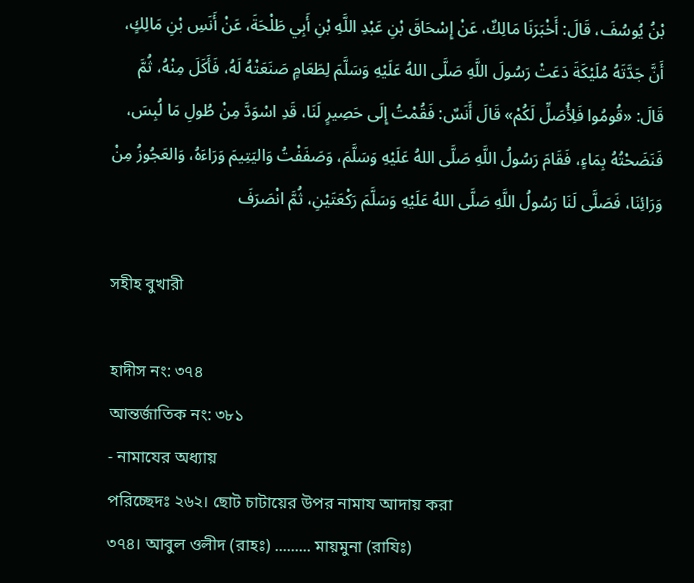بْنُ يُوسُفَ، قَالَ: أَخْبَرَنَا مَالِكٌ، عَنْ إِسْحَاقَ بْنِ عَبْدِ اللَّهِ بْنِ أَبِي طَلْحَةَ، عَنْ أَنَسِ بْنِ مَالِكٍ، أَنَّ جَدَّتَهُ مُلَيْكَةَ دَعَتْ رَسُولَ اللَّهِ صَلَّى اللهُ عَلَيْهِ وَسَلَّمَ لِطَعَامٍ صَنَعَتْهُ لَهُ، فَأَكَلَ مِنْهُ، ثُمَّ قَالَ: «قُومُوا فَلِأُصَلِّ لَكُمْ» قَالَ أَنَسٌ: فَقُمْتُ إِلَى حَصِيرٍ لَنَا، قَدِ اسْوَدَّ مِنْ طُولِ مَا لُبِسَ، فَنَضَحْتُهُ بِمَاءٍ، فَقَامَ رَسُولُ اللَّهِ صَلَّى اللهُ عَلَيْهِ وَسَلَّمَ، وَصَفَفْتُ وَاليَتِيمَ وَرَاءَهُ، وَالعَجُوزُ مِنْ وَرَائِنَا، فَصَلَّى لَنَا رَسُولُ اللَّهِ صَلَّى اللهُ عَلَيْهِ وَسَلَّمَ رَكْعَتَيْنِ، ثُمَّ انْصَرَفَ

সহীহ বুখারী

হাদীস নং: ৩৭৪
আন্তর্জাতিক নং: ৩৮১
- নামাযের অধ্যায়
পরিচ্ছেদঃ ২৬২। ছোট চাটায়ের উপর নামায আদায় করা
৩৭৪। আবুল ওলীদ (রাহঃ) ......... মায়মুনা (রাযিঃ)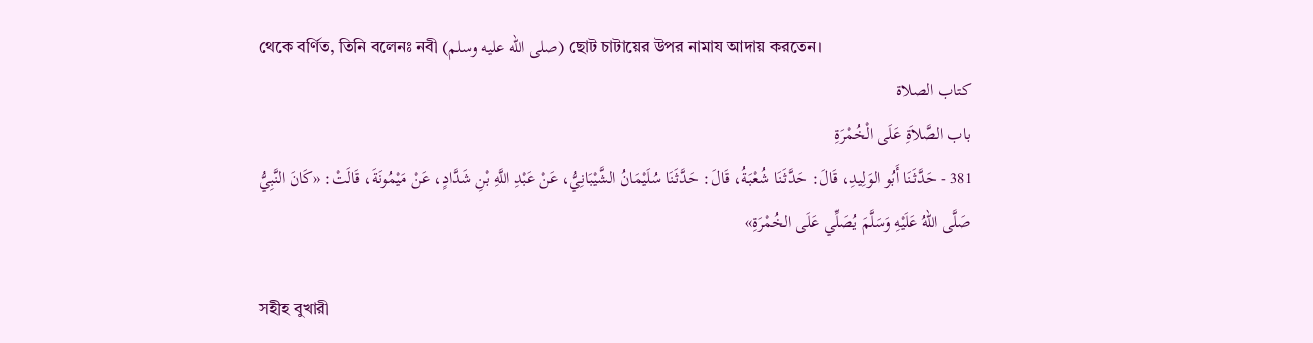থেকে বর্ণিত, তিনি বলেনঃ নবী (صلى الله عليه وسلم) ছোট চাটায়ের উপর নামায আদায় করতেন।
كتاب الصلاة
باب الصَّلاَةِ عَلَى الْخُمْرَةِ
381 - حَدَّثَنَا أَبُو الوَلِيدِ، قَالَ: حَدَّثَنَا شُعْبَةُ، قَالَ: حَدَّثَنَا سُلَيْمَانُ الشَّيْبَانِيُّ، عَنْ عَبْدِ اللَّهِ بْنِ شَدَّادٍ، عَنْ مَيْمُونَةَ، قَالَتْ: «كَانَ النَّبِيُّ صَلَّى اللهُ عَلَيْهِ وَسَلَّمَ يُصَلِّي عَلَى الخُمْرَةِ»

সহীহ বুখারী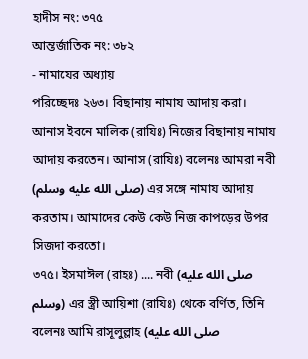হাদীস নং: ৩৭৫
আন্তর্জাতিক নং: ৩৮২
- নামাযের অধ্যায়
পরিচ্ছেদঃ ২৬৩। বিছানায় নামায আদায় করা।
আনাস ইবনে মালিক (রাযিঃ) নিজের বিছানায় নামায আদায় করতেন। আনাস (রাযিঃ) বলেনঃ আমরা নবী (صلى الله عليه وسلم) এর সঙ্গে নামায আদায় করতাম। আমাদের কেউ কেউ নিজ কাপড়ের উপর সিজদা করতো।
৩৭৫। ইসমাঈল (রাহঃ) .... নবী (صلى الله عليه وسلم) এর স্ত্রী আয়িশা (রাযিঃ) থেকে বর্ণিত, তিনি বলেনঃ আমি রাসূলুল্লাহ (صلى الله عليه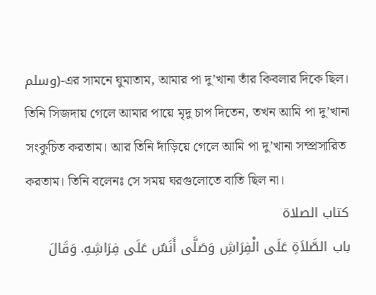وسلم)-এর সামনে ঘুমাতাম, আমার পা দু’খানা তাঁর কিবলার দিকে ছিল। তিনি সিজদায় গেলে আমার পায়ে মৃদু চাপ দিতেন, তখন আমি পা দু’খানা সংকুচিত করতাম। আর তিনি দাঁড়িয়ে গেলে আমি পা দু’খানা সম্প্রসারিত করতাম। তিনি বলেনঃ সে সময় ঘরগুলোতে বাতি ছিল না।
كتاب الصلاة
باب الصَّلاَةِ عَلَى الْفِرَاشِ وَصَلَّى أَنَسٌ عَلَى فِرَاشِهِ. وَقَالَ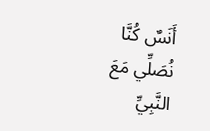أَنَسٌ كُنَّا نُصَلِّي مَعَ النَّبِيِّ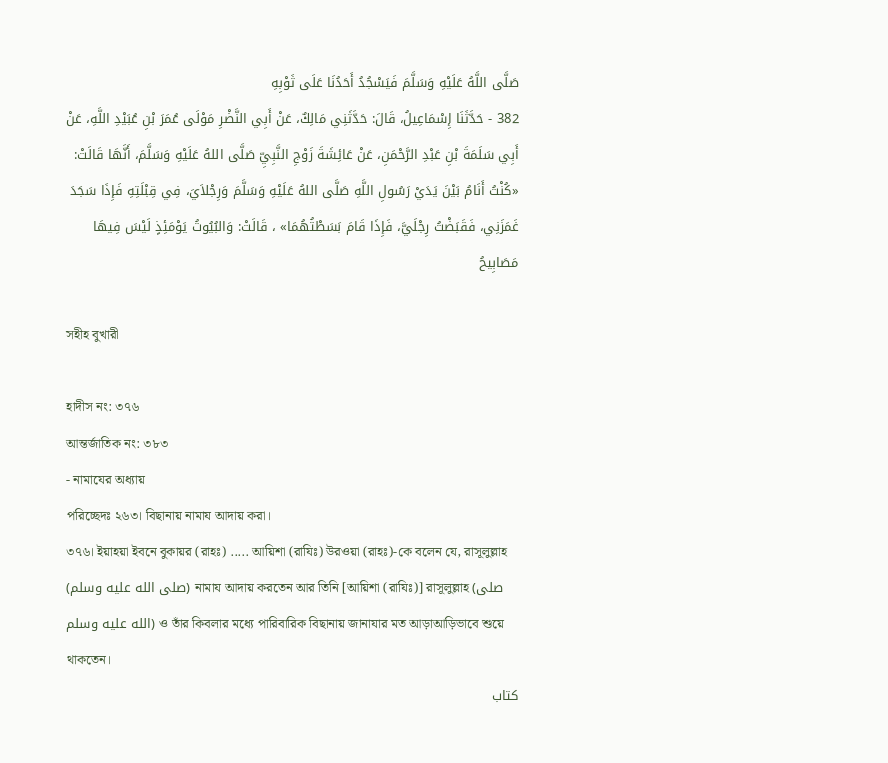صَلَّى اللَّهُ عَلَيْهِ وَسَلَّمَ فَيَسْجُدُ أَحَدُنَا عَلَى ثَوْبِهِ
382 - حَدَّثَنَا إِسْمَاعِيلُ، قَالَ: حَدَّثَنِي مَالِكٌ، عَنْ أَبِي النَّضْرِ مَوْلَى عُمَرَ بْنِ عُبَيْدِ اللَّهِ، عَنْ أَبِي سَلَمَةَ بْنِ عَبْدِ الرَّحْمَنِ، عَنْ عَائِشَةَ زَوْجِ النَّبِيِّ صَلَّى اللهُ عَلَيْهِ وَسَلَّمَ، أَنَّهَا قَالَتْ: «كُنْتُ أَنَامُ بَيْنَ يَدَيْ رَسُولِ اللَّهِ صَلَّى اللهُ عَلَيْهِ وَسَلَّمَ وَرِجْلاَيَ، فِي قِبْلَتِهِ فَإِذَا سَجَدَ غَمَزَنِي، فَقَبَضْتُ رِجْلَيَّ، فَإِذَا قَامَ بَسَطْتُهُمَا» ، قَالَتْ: وَالبُيُوتُ يَوْمَئِذٍ لَيْسَ فِيهَا مَصَابِيحُ

সহীহ বুখারী

হাদীস নং: ৩৭৬
আন্তর্জাতিক নং: ৩৮৩
- নামাযের অধ্যায়
পরিচ্ছেদঃ ২৬৩। বিছানায় নামায আদায় করা।
৩৭৬। ইয়াহয়া ইবনে বুকায়র (রাহঃ) ..... আয়িশা (রাযিঃ) উরওয়া (রাহঃ)-কে বলেন যে, রাসূলুল্লাহ (صلى الله عليه وسلم) নামায আদায় করতেন আর তিনি [আয়িশা (রাযিঃ)] রাসূলুল্লাহ (صلى الله عليه وسلم) ও তাঁর কিবলার মধ্যে পারিবারিক বিছানায় জানাযার মত আড়াআড়িভাবে শুয়ে থাকতেন।
كتاب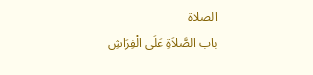الصلاة
باب الصَّلاَةِ عَلَى الْفِرَاشِ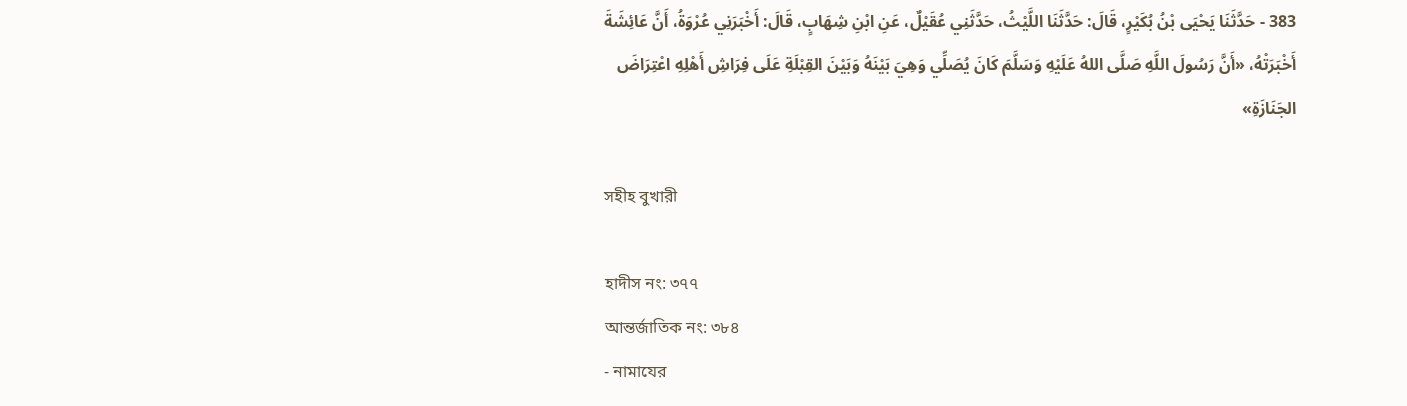383 - حَدَّثَنَا يَحْيَى بْنُ بُكَيْرٍ، قَالَ: حَدَّثَنَا اللَّيْثُ، حَدَّثَنِي عُقَيْلٌ، عَنِ ابْنِ شِهَابٍ، قَالَ: أَخْبَرَنِي عُرْوَةُ، أَنَّ عَائِشَةَ أَخْبَرَتْهُ، «أَنَّ رَسُولَ اللَّهِ صَلَّى اللهُ عَلَيْهِ وَسَلَّمَ كَانَ يُصَلِّي وَهِيَ بَيْنَهُ وَبَيْنَ القِبْلَةِ عَلَى فِرَاشِ أَهْلِهِ اعْتِرَاضَ الجَنَازَةِ»

সহীহ বুখারী

হাদীস নং: ৩৭৭
আন্তর্জাতিক নং: ৩৮৪
- নামাযের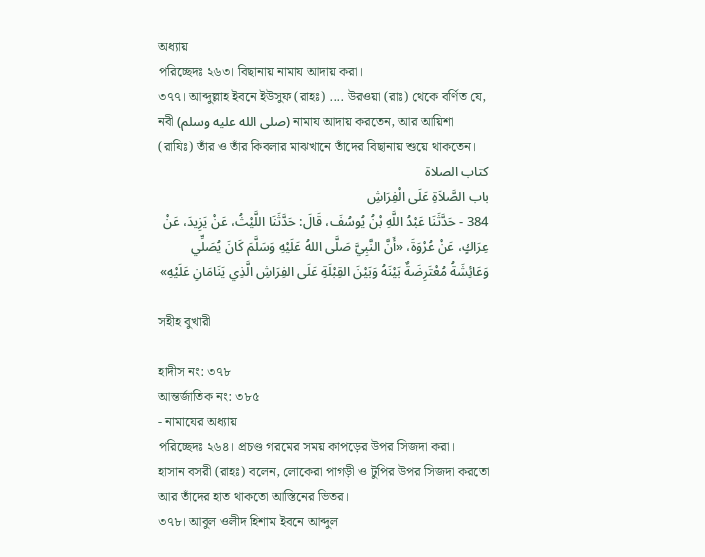অধ্যায়
পরিচ্ছেদঃ ২৬৩। বিছানায় নামায আদায় করা।
৩৭৭। আব্দুল্লাহ ইবনে ইউসুফ (রাহঃ) .... উরওয়া (রাঃ) থেকে বর্ণিত যে, নবী (صلى الله عليه وسلم) নামায আদায় করতেন, আর আয়িশা (রাযিঃ) তাঁর ও তাঁর কিবলার মাঝখানে তাঁদের বিছানায় শুয়ে থাকতেন।
كتاب الصلاة
باب الصَّلاَةِ عَلَى الْفِرَاشِ
384 - حَدَّثَنَا عَبْدُ اللَّهِ بْنُ يُوسُفَ، قَالَ: حَدَّثَنَا اللَّيْثُ، عَنْ يَزِيدَ، عَنْ عِرَاكٍ، عَنْ عُرْوَةَ، «أَنَّ النَّبِيَّ صَلَّى اللهُ عَلَيْهِ وَسَلَّمَ كَانَ يُصَلِّي وَعَائِشَةُ مُعْتَرِضَةٌ بَيْنَهُ وَبَيْنَ القِبْلَةِ عَلَى الفِرَاشِ الَّذِي يَنَامَانِ عَلَيْهِ»

সহীহ বুখারী

হাদীস নং: ৩৭৮
আন্তর্জাতিক নং: ৩৮৫
- নামাযের অধ্যায়
পরিচ্ছেদঃ ২৬৪। প্রচণ্ড গরমের সময় কাপড়ের উপর সিজদা করা।
হাসান বসরী (রাহঃ) বলেন, লোকেরা পাগড়ী ও টুপির উপর সিজদা করতো আর তাঁদের হাত থাকতো আস্তিনের ভিতর।
৩৭৮। আবুল ওলীদ হিশাম ইবনে আব্দুল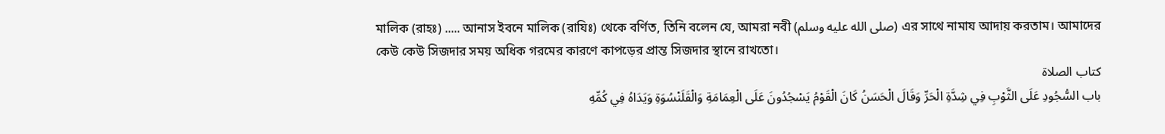মালিক (রাহঃ) ..... আনাস ইবনে মালিক (রাযিঃ) থেকে বর্ণিত, তিনি বলেন যে, আমরা নবী (صلى الله عليه وسلم) এর সাথে নামায আদায় করতাম। আমাদের কেউ কেউ সিজদার সময় অধিক গরমের কারণে কাপড়ের প্রান্ত সিজদার স্থানে রাখতো।
كتاب الصلاة
باب السُّجُودِ عَلَى الثَّوْبِ فِي شِدَّةِ الْحَرِّ وَقَالَ الْحَسَنُ كَانَ الْقَوْمُ يَسْجُدُونَ عَلَى الْعِمَامَةِ وَالْقَلَنْسُوَةِ وَيَدَاهُ فِي كُمِّهِ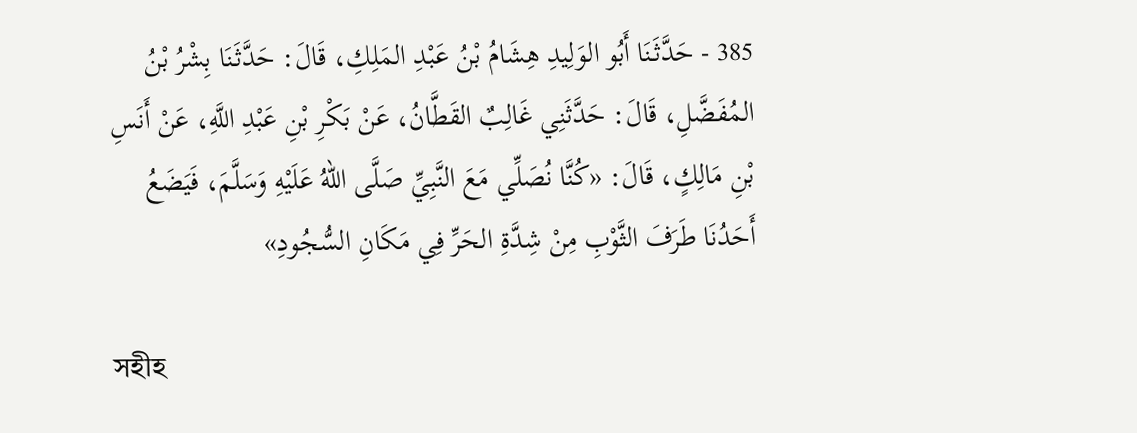385 - حَدَّثَنَا أَبُو الوَلِيدِ هِشَامُ بْنُ عَبْدِ المَلِكِ، قَالَ: حَدَّثَنَا بِشْرُ بْنُ المُفَضَّلِ، قَالَ: حَدَّثَنِي غَالِبٌ القَطَّانُ، عَنْ بَكْرِ بْنِ عَبْدِ اللَّهِ، عَنْ أَنَسِ بْنِ مَالِكٍ، قَالَ: «كُنَّا نُصَلِّي مَعَ النَّبِيِّ صَلَّى اللهُ عَلَيْهِ وَسَلَّمَ، فَيَضَعُ أَحَدُنَا طَرَفَ الثَّوْبِ مِنْ شِدَّةِ الحَرِّ فِي مَكَانِ السُّجُودِ»

সহীহ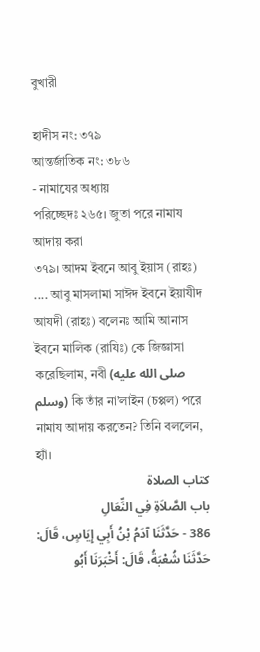বুখারী

হাদীস নং: ৩৭৯
আন্তর্জাতিক নং: ৩৮৬
- নামাযের অধ্যায়
পরিচ্ছেদঃ ২৬৫। জুতা পরে নামায আদায় করা
৩৭৯। আদম ইবনে আবু ইয়াস (রাহঃ) .... আবু মাসলামা সাঈদ ইবনে ইয়াযীদ আযদী (রাহঃ) বলেনঃ আমি আনাস ইবনে মালিক (রাযিঃ) কে জিজ্ঞাসা করেছিলাম, নবী (صلى الله عليه وسلم) কি তাঁর না’লাইন (চপ্পল) পরে নামায আদায় করতেন? তিনি বললেন, হ্যাঁ।
كتاب الصلاة
باب الصَّلاَةِ فِي النِّعَالِ
386 - حَدَّثَنَا آدَمُ بْنُ أَبِي إِيَاسٍ، قَالَ: حَدَّثَنَا شُعْبَةُ، قَالَ: أَخْبَرَنَا أَبُو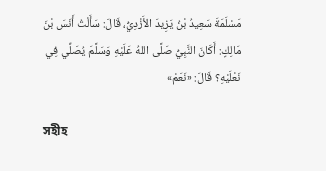مَسْلَمَةَ سَعِيدُ بْنُ يَزِيدَ الأَزْدِيُّ، قَالَ: سَأَلْتُ أَنَسَ بْنَ مَالِكٍ: أَكَانَ النَّبِيُّ صَلَّى اللهُ عَلَيْهِ وَسَلَّمَ يُصَلِّي فِي نَعْلَيْهِ؟ قَالَ: «نَعَمْ»

সহীহ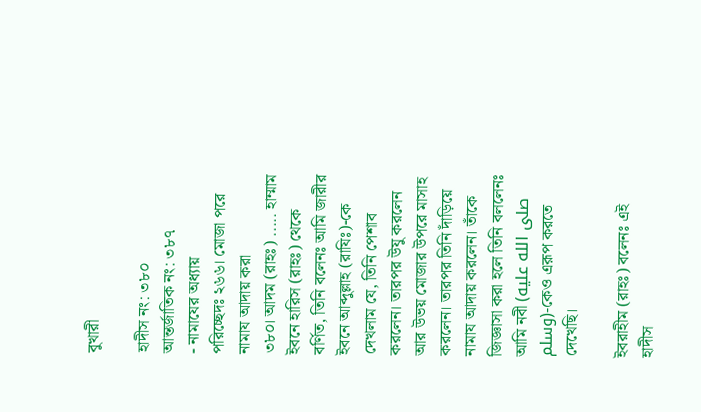বুখারী

হাদীস নং: ৩৮০
আন্তর্জাতিক নং: ৩৮৭
- নামাযের অধ্যায়
পরিচ্ছেদঃ ২৬৬। মোজা পরে নামায আদায় করা
৩৮০। আদম (রাহঃ) ..... হাম্মাম ইবনে হারিস (রাহঃ) থেকে বর্ণিত, তিনি বলেনঃ আমি জারীর ইবনে আব্দুল্লাহ (রাযিঃ)-কে দেখলাম যে, তিনি পেশাব করলেন। তারপর উযু করলেন আর উভয় মোজার উপরে মাসাহ করলেন। তারপর তিনি দাঁড়িয়ে নামায আদায় করলেন। তাঁকে জিজ্ঞাসা করা হলে তিনি বললেনঃ আমি নবী (صلى الله عليه وسلم)-কেও এরূপ করতে দেখেছি।

ইবরাহীম (রাহঃ) বলেনঃ এই হাদীস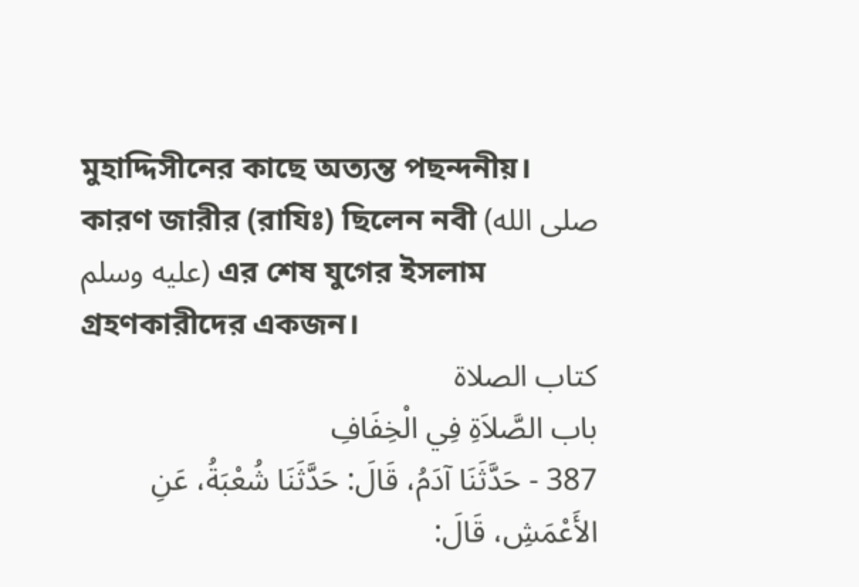মুহাদ্দিসীনের কাছে অত্যন্ত পছন্দনীয়। কারণ জারীর (রাযিঃ) ছিলেন নবী (صلى الله عليه وسلم) এর শেষ যুগের ইসলাম গ্রহণকারীদের একজন।
كتاب الصلاة
باب الصَّلاَةِ فِي الْخِفَافِ
387 - حَدَّثَنَا آدَمُ، قَالَ: حَدَّثَنَا شُعْبَةُ، عَنِ الأَعْمَشِ، قَالَ: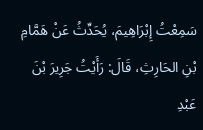سَمِعْتُ إِبْرَاهِيمَ، يُحَدِّثُ عَنْ هَمَّامِ بْنِ الحَارِثِ، قَالَ: رَأَيْتُ جَرِيرَ بْنَ عَبْدِ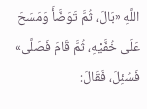اللَّهِ «بَالَ، ثُمَّ تَوَضَّأَ وَمَسَحَ عَلَى خُفَّيْهِ، ثُمَّ قَامَ فَصَلَّى» فَسُئِلَ، فَقَالَ: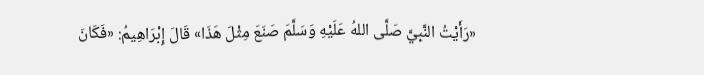«رَأَيْتُ النَّبِيَّ صَلَّى اللهُ عَلَيْهِ وَسَلَّمَ صَنَعَ مِثْلَ هَذَا» قَالَ إِبْرَاهِيمُ: «فَكَانَ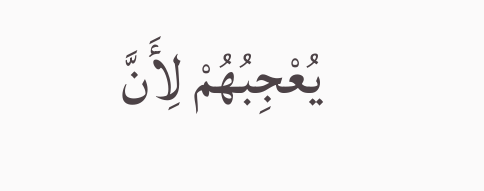يُعْجِبُهُمْ لِأَنَّ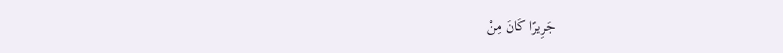جَرِيرًا كَانَ مِنْ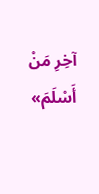آخِرِ مَنْ أَسْلَمَ»